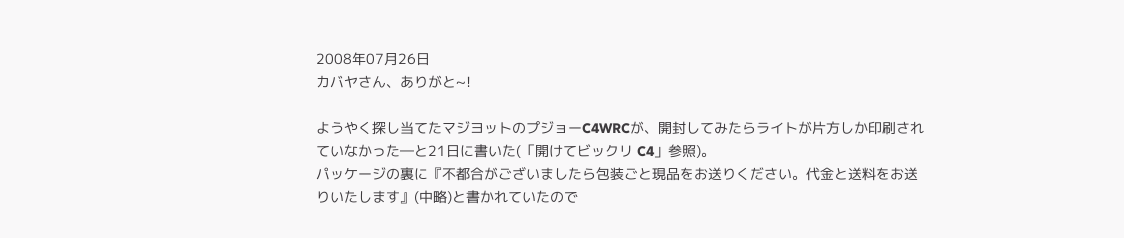2008年07月26日
カバヤさん、ありがと~!

ようやく探し当てたマジヨットのプジョーC4WRCが、開封してみたらライトが片方しか印刷されていなかった―と21日に書いた(「開けてビックリ C4」参照)。
パッケージの裏に『不都合がございましたら包装ごと現品をお送りください。代金と送料をお送りいたします』(中略)と書かれていたので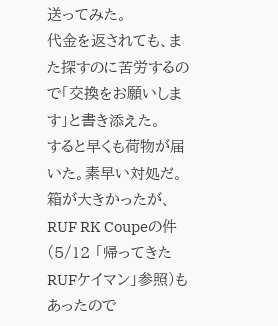送ってみた。
代金を返されても、また探すのに苦労するので「交換をお願いします」と書き添えた。
すると早くも荷物が届いた。素早い対処だ。
箱が大きかったが、RUF RK Coupeの件(5/12 「帰ってきたRUFケイマン」参照)もあったので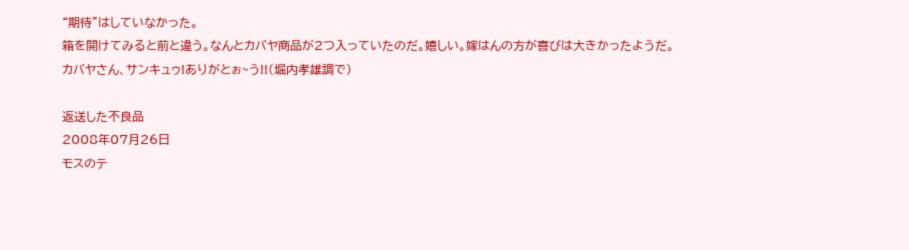“期待”はしていなかった。
箱を開けてみると前と違う。なんとカバヤ商品が2つ入っていたのだ。嬉しい。嫁はんの方が喜びは大きかったようだ。
カバヤさん、サンキュゥ!ありがとぉ~う!!(堀内孝雄調で)

返送した不良品
2008年07月26日
モスのテ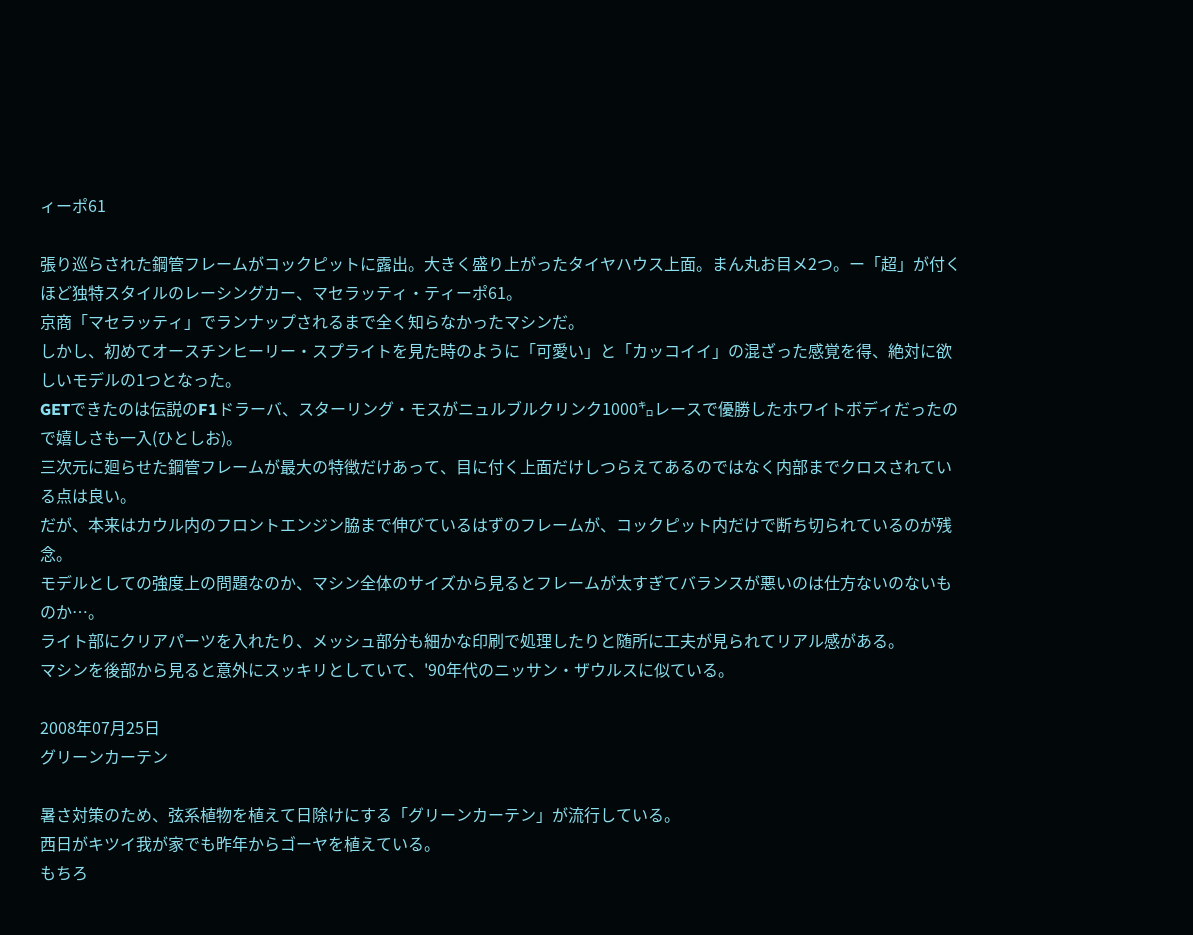ィーポ61

張り巡らされた鋼管フレームがコックピットに露出。大きく盛り上がったタイヤハウス上面。まん丸お目メ2つ。ー「超」が付くほど独特スタイルのレーシングカー、マセラッティ・ティーポ61。
京商「マセラッティ」でランナップされるまで全く知らなかったマシンだ。
しかし、初めてオースチンヒーリー・スプライトを見た時のように「可愛い」と「カッコイイ」の混ざった感覚を得、絶対に欲しいモデルの1つとなった。
GETできたのは伝説のF1ドラーバ、スターリング・モスがニュルブルクリンク1000㌔レースで優勝したホワイトボディだったので嬉しさも一入(ひとしお)。
三次元に廻らせた鋼管フレームが最大の特徴だけあって、目に付く上面だけしつらえてあるのではなく内部までクロスされている点は良い。
だが、本来はカウル内のフロントエンジン脇まで伸びているはずのフレームが、コックピット内だけで断ち切られているのが残念。
モデルとしての強度上の問題なのか、マシン全体のサイズから見るとフレームが太すぎてバランスが悪いのは仕方ないのないものか…。
ライト部にクリアパーツを入れたり、メッシュ部分も細かな印刷で処理したりと随所に工夫が見られてリアル感がある。
マシンを後部から見ると意外にスッキリとしていて、'90年代のニッサン・ザウルスに似ている。

2008年07月25日
グリーンカーテン

暑さ対策のため、弦系植物を植えて日除けにする「グリーンカーテン」が流行している。
西日がキツイ我が家でも昨年からゴーヤを植えている。
もちろ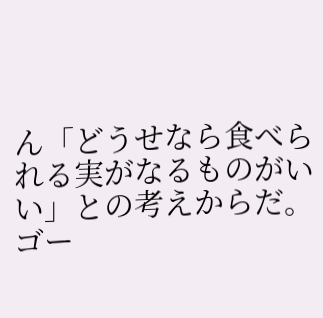ん「どうせなら食べられる実がなるものがいい」との考えからだ。
ゴー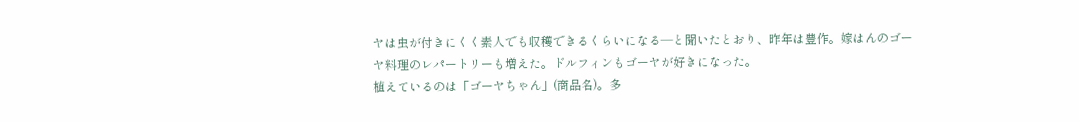ヤは虫が付きにくく素人でも収穫できるくらいになる―と聞いたとおり、昨年は豊作。嫁はんのゴーヤ料理のレパートリーも増えた。ドルフィンもゴーヤが好きになった。
植えているのは「ゴーヤちゃん」(商品名)。多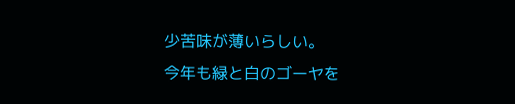少苦味が薄いらしい。
今年も緑と白のゴーヤを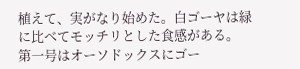植えて、実がなり始めた。白ゴーヤは緑に比べてモッチリとした食感がある。
第一号はオーソドックスにゴー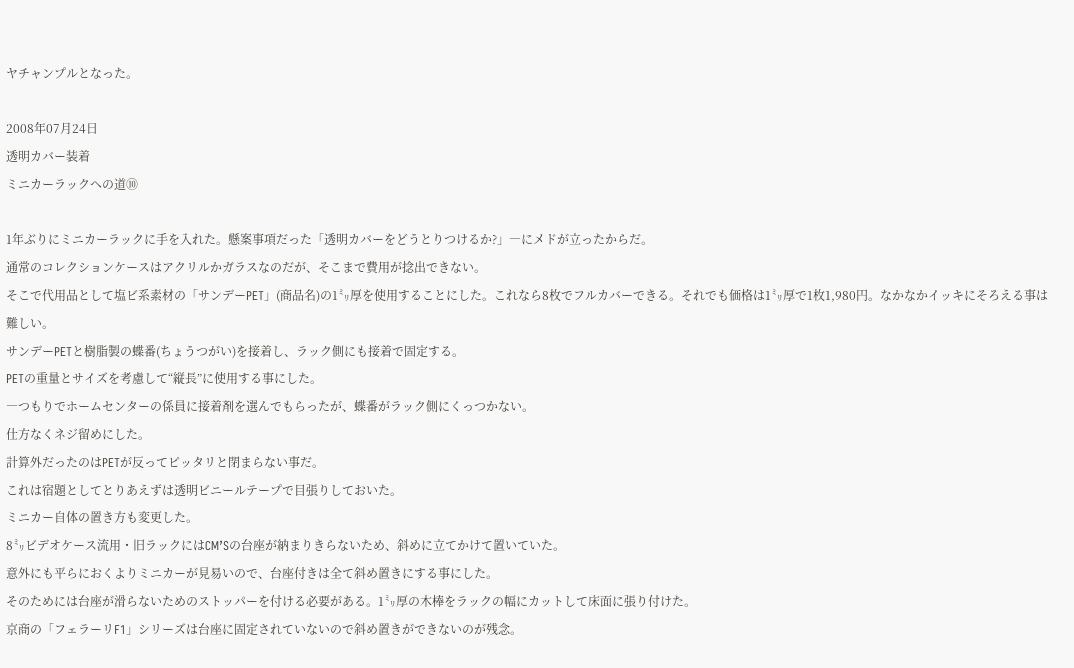ヤチャンプルとなった。

2008年07月24日
透明カバー装着
ミニカーラックへの道⑩

1年ぶりにミニカーラックに手を入れた。懸案事項だった「透明カバーをどうとりつけるか?」―にメドが立ったからだ。
通常のコレクションケースはアクリルかガラスなのだが、そこまで費用が捻出できない。
そこで代用品として塩ビ系素材の「サンデーPET」(商品名)の1㍉厚を使用することにした。これなら8枚でフルカバーできる。それでも価格は1㍉厚で1枚1,980円。なかなかイッキにそろえる事は難しい。
サンデーPETと樹脂製の蝶番(ちょうつがい)を接着し、ラック側にも接着で固定する。
PETの重量とサイズを考慮して“縦長”に使用する事にした。
―つもりでホームセンターの係員に接着剤を選んでもらったが、蝶番がラック側にくっつかない。
仕方なくネジ留めにした。
計算外だったのはPETが反ってピッタリと閉まらない事だ。
これは宿題としてとりあえずは透明ビニールテープで目張りしておいた。
ミニカー自体の置き方も変更した。
8㍉ビデオケース流用・旧ラックにはCM’Sの台座が納まりきらないため、斜めに立てかけて置いていた。
意外にも平らにおくよりミニカーが見易いので、台座付きは全て斜め置きにする事にした。
そのためには台座が滑らないためのストッパーを付ける必要がある。1㍉厚の木棒をラックの幅にカットして床面に張り付けた。
京商の「フェラーリF1」シリーズは台座に固定されていないので斜め置きができないのが残念。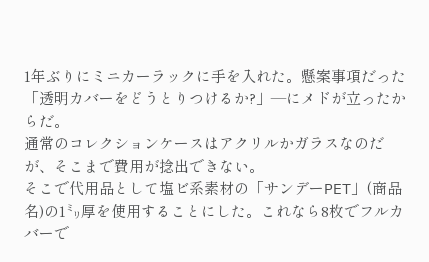1年ぶりにミニカーラックに手を入れた。懸案事項だった「透明カバーをどうとりつけるか?」―にメドが立ったからだ。
通常のコレクションケースはアクリルかガラスなのだが、そこまで費用が捻出できない。
そこで代用品として塩ビ系素材の「サンデーPET」(商品名)の1㍉厚を使用することにした。これなら8枚でフルカバーで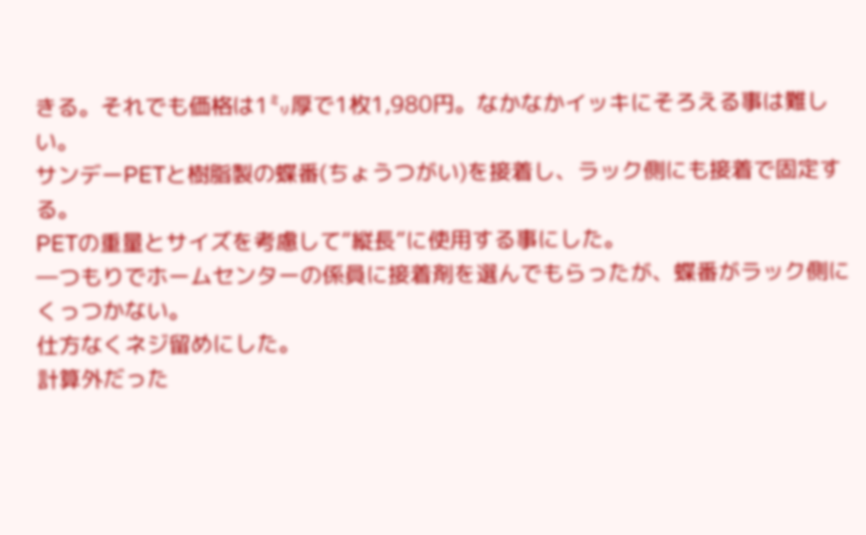きる。それでも価格は1㍉厚で1枚1,980円。なかなかイッキにそろえる事は難しい。
サンデーPETと樹脂製の蝶番(ちょうつがい)を接着し、ラック側にも接着で固定する。
PETの重量とサイズを考慮して“縦長”に使用する事にした。
―つもりでホームセンターの係員に接着剤を選んでもらったが、蝶番がラック側にくっつかない。
仕方なくネジ留めにした。
計算外だった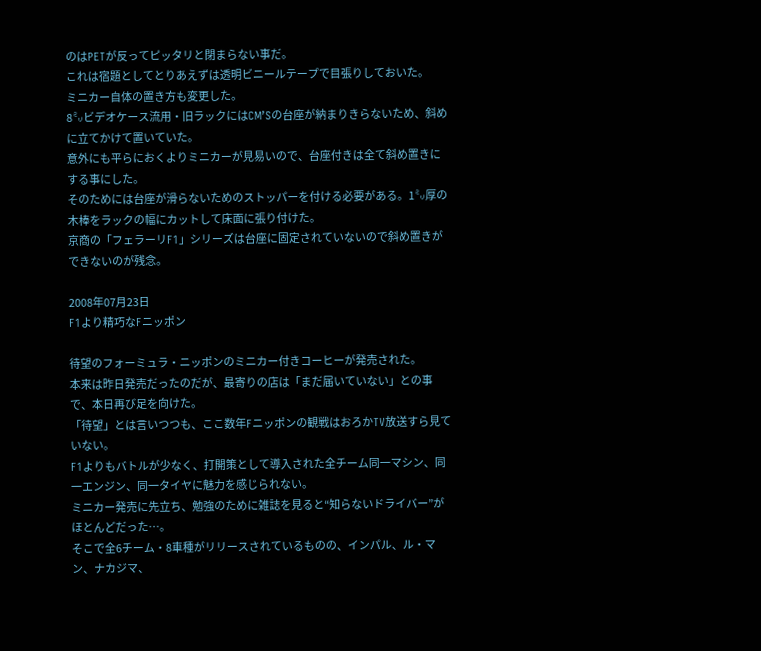のはPETが反ってピッタリと閉まらない事だ。
これは宿題としてとりあえずは透明ビニールテープで目張りしておいた。
ミニカー自体の置き方も変更した。
8㍉ビデオケース流用・旧ラックにはCM’Sの台座が納まりきらないため、斜めに立てかけて置いていた。
意外にも平らにおくよりミニカーが見易いので、台座付きは全て斜め置きにする事にした。
そのためには台座が滑らないためのストッパーを付ける必要がある。1㍉厚の木棒をラックの幅にカットして床面に張り付けた。
京商の「フェラーリF1」シリーズは台座に固定されていないので斜め置きができないのが残念。

2008年07月23日
F1より精巧なFニッポン

待望のフォーミュラ・ニッポンのミニカー付きコーヒーが発売された。
本来は昨日発売だったのだが、最寄りの店は「まだ届いていない」との事で、本日再び足を向けた。
「待望」とは言いつつも、ここ数年Fニッポンの観戦はおろかTV放送すら見ていない。
F1よりもバトルが少なく、打開策として導入された全チーム同一マシン、同一エンジン、同一タイヤに魅力を感じられない。
ミニカー発売に先立ち、勉強のために雑誌を見ると“知らないドライバー”がほとんどだった…。
そこで全6チーム・8車種がリリースされているものの、インパル、ル・マン、ナカジマ、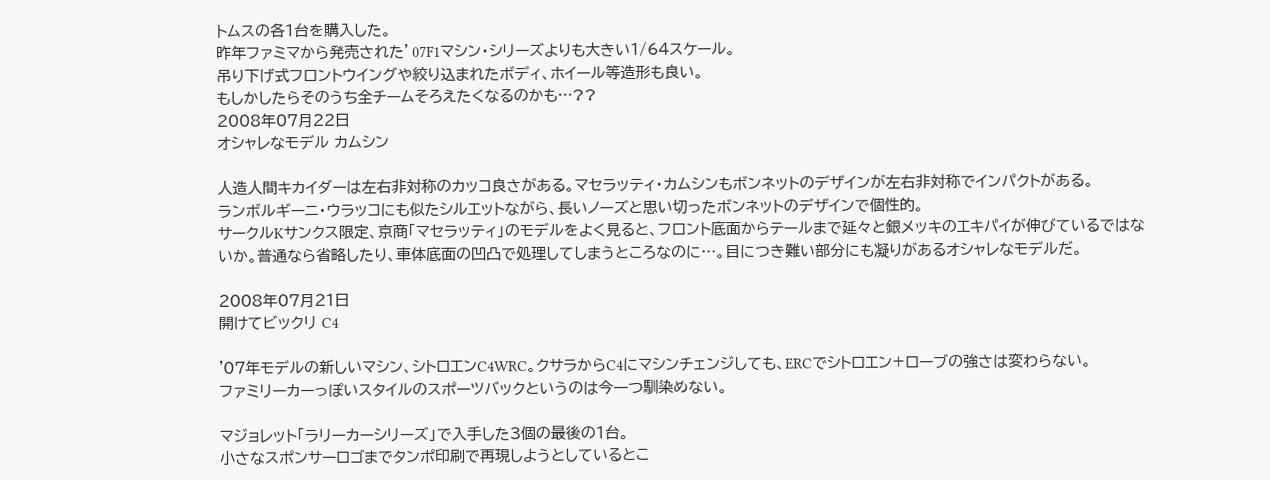トムスの各1台を購入した。
昨年ファミマから発売された’07F1マシン・シリーズよりも大きい1/64スケール。
吊り下げ式フロントウイングや絞り込まれたボディ、ホイール等造形も良い。
もしかしたらそのうち全チームそろえたくなるのかも…??
2008年07月22日
オシャレなモデル カムシン

人造人間キカイダーは左右非対称のカッコ良さがある。マセラッティ・カムシンもボンネットのデザインが左右非対称でインパクトがある。
ランボルギーニ・ウラッコにも似たシルエットながら、長いノーズと思い切ったボンネットのデザインで個性的。
サークルKサンクス限定、京商「マセラッティ」のモデルをよく見ると、フロント底面からテールまで延々と銀メッキのエキパイが伸びているではないか。普通なら省略したり、車体底面の凹凸で処理してしまうところなのに…。目につき難い部分にも凝りがあるオシャレなモデルだ。

2008年07月21日
開けてビックリ C4

'07年モデルの新しいマシン、シトロエンC4WRC。クサラからC4にマシンチェンジしても、ERCでシトロエン+ローブの強さは変わらない。
ファミリーカーっぽいスタイルのスポーツバックというのは今一つ馴染めない。

マジョレット「ラリーカーシリーズ」で入手した3個の最後の1台。
小さなスポンサーロゴまでタンポ印刷で再現しようとしているとこ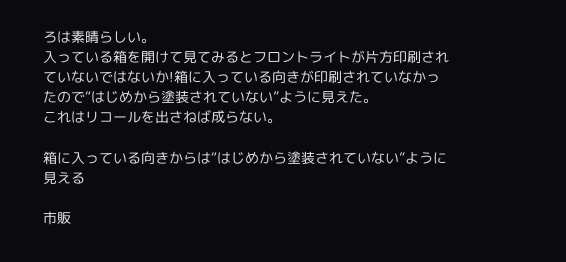ろは素晴らしい。
入っている箱を開けて見てみるとフロントライトが片方印刷されていないではないか!箱に入っている向きが印刷されていなかったので“はじめから塗装されていない”ように見えた。
これはリコールを出さねば成らない。

箱に入っている向きからは“はじめから塗装されていない”ように見える

市販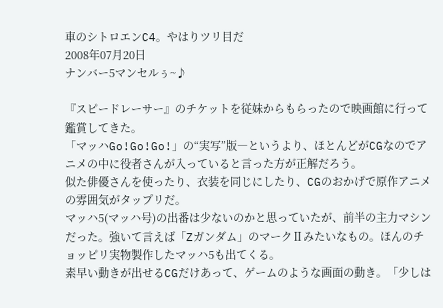車のシトロエンC4。やはりツリ目だ
2008年07月20日
ナンバー5マンセルぅ~♪

『スピードレーサー』のチケットを従妹からもらったので映画館に行って鑑賞してきた。
「マッハGo!Go!Go!」の“実写”版―というより、ほとんどがCGなのでアニメの中に役者さんが入っていると言った方が正解だろう。
似た俳優さんを使ったり、衣装を同じにしたり、CGのおかげで原作アニメの雰囲気がタップリだ。
マッハ5(マッハ号)の出番は少ないのかと思っていたが、前半の主力マシンだった。強いて言えば「Zガンダム」のマークⅡみたいなもの。ほんのチョッピリ実物製作したマッハ5も出てくる。
素早い動きが出せるCGだけあって、ゲームのような画面の動き。「少しは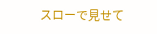スローで見せて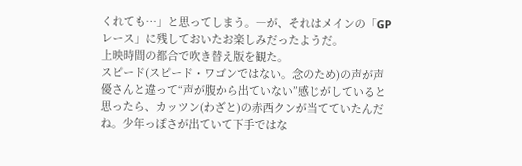くれても…」と思ってしまう。―が、それはメインの「GPレース」に残しておいたお楽しみだったようだ。
上映時間の都合で吹き替え版を観た。
スピード(スピード・ワゴンではない。念のため)の声が声優さんと違って“声が腹から出ていない”感じがしていると思ったら、カッツン(わざと)の赤西クンが当てていたんだね。少年っぽさが出ていて下手ではな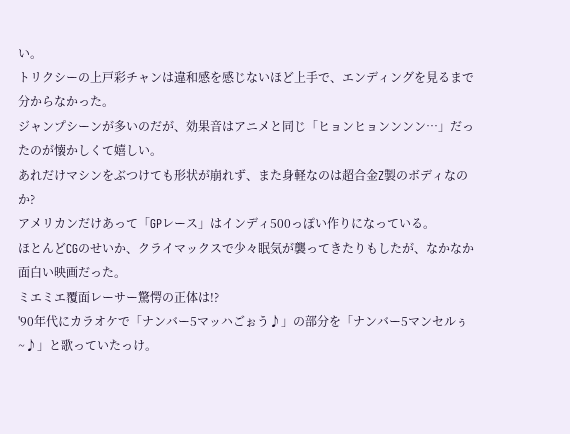い。
トリクシーの上戸彩チャンは違和感を感じないほど上手で、エンディングを見るまで分からなかった。
ジャンプシーンが多いのだが、効果音はアニメと同じ「ヒョンヒョンンンン…」だったのが懐かしくて嬉しい。
あれだけマシンをぶつけても形状が崩れず、また身軽なのは超合金Z製のボディなのか?
アメリカンだけあって「GPレース」はインディ500っぽい作りになっている。
ほとんどCGのせいか、クライマックスで少々眠気が襲ってきたりもしたが、なかなか面白い映画だった。
ミエミエ覆面レーサー驚愕の正体は!?
'90年代にカラオケで「ナンバー5マッハごぉう♪」の部分を「ナンバー5マンセルぅ~♪」と歌っていたっけ。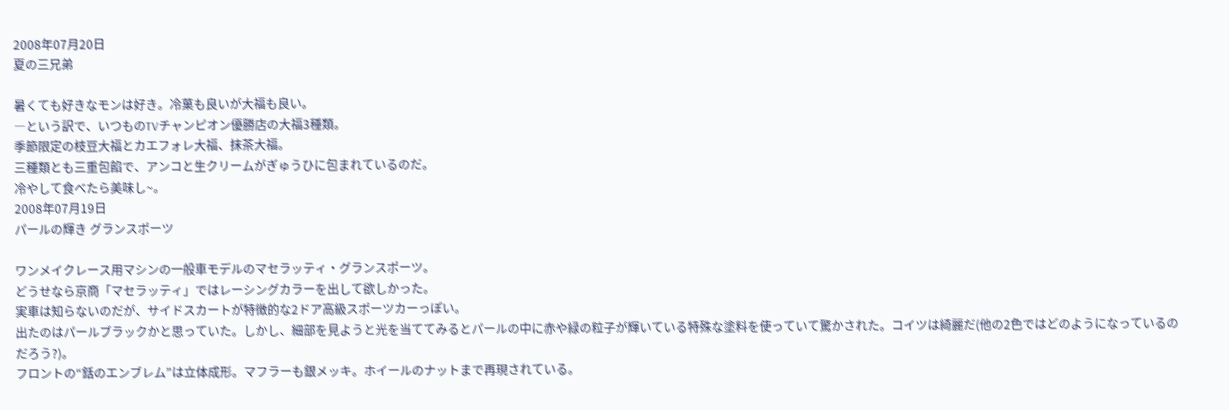2008年07月20日
夏の三兄弟

暑くても好きなモンは好き。冷菓も良いが大福も良い。
―という訳で、いつものTVチャンピオン優勝店の大福3種類。
季節限定の枝豆大福とカエフォレ大福、抹茶大福。
三種類とも三重包餡で、アンコと生クリームがぎゅうひに包まれているのだ。
冷やして食べたら美味し~。
2008年07月19日
パールの輝き グランスポーツ

ワンメイクレース用マシンの一般車モデルのマセラッティ・グランスポーツ。
どうせなら京商「マセラッティ」ではレーシングカラーを出して欲しかった。
実車は知らないのだが、サイドスカートが特徴的な2ドア高級スポーツカーっぽい。
出たのはパールブラックかと思っていた。しかし、細部を見ようと光を当ててみるとパールの中に赤や緑の粒子が輝いている特殊な塗料を使っていて驚かされた。コイツは綺麗だ(他の2色ではどのようになっているのだろう?)。
フロントの“銛のエンブレム”は立体成形。マフラーも銀メッキ。ホイールのナットまで再現されている。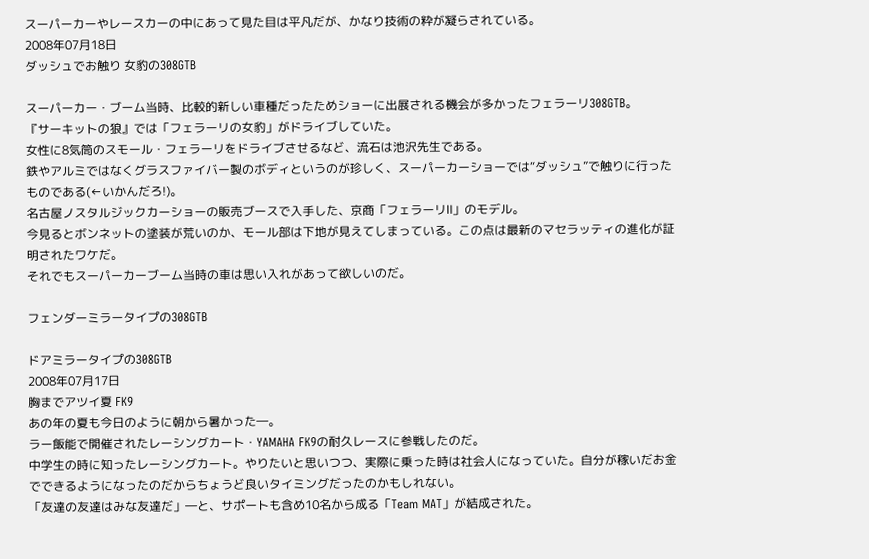スーパーカーやレースカーの中にあって見た目は平凡だが、かなり技術の粋が凝らされている。
2008年07月18日
ダッシュでお触り 女豹の308GTB

スーパーカー・ブーム当時、比較的新しい車種だったためショーに出展される機会が多かったフェラーリ308GTB。
『サーキットの狼』では「フェラーリの女豹」がドライブしていた。
女性に8気筒のスモール・フェラーリをドライブさせるなど、流石は池沢先生である。
鉄やアルミではなくグラスファイバー製のボディというのが珍しく、スーパーカーショーでは“ダッシュ”で触りに行ったものである(←いかんだろ!)。
名古屋ノスタルジックカーショーの販売ブースで入手した、京商「フェラーリⅡ」のモデル。
今見るとボンネットの塗装が荒いのか、モール部は下地が見えてしまっている。この点は最新のマセラッティの進化が証明されたワケだ。
それでもスーパーカーブーム当時の車は思い入れがあって欲しいのだ。

フェンダーミラータイプの308GTB

ドアミラータイプの308GTB
2008年07月17日
胸までアツイ夏 FK9
あの年の夏も今日のように朝から暑かった―。
ラー飯能で開催されたレーシングカート・YAMAHA FK9の耐久レースに参戦したのだ。
中学生の時に知ったレーシングカート。やりたいと思いつつ、実際に乗った時は社会人になっていた。自分が稼いだお金でできるようになったのだからちょうど良いタイミングだったのかもしれない。
「友達の友達はみな友達だ」―と、サポートも含め10名から成る「Team MAT」が結成された。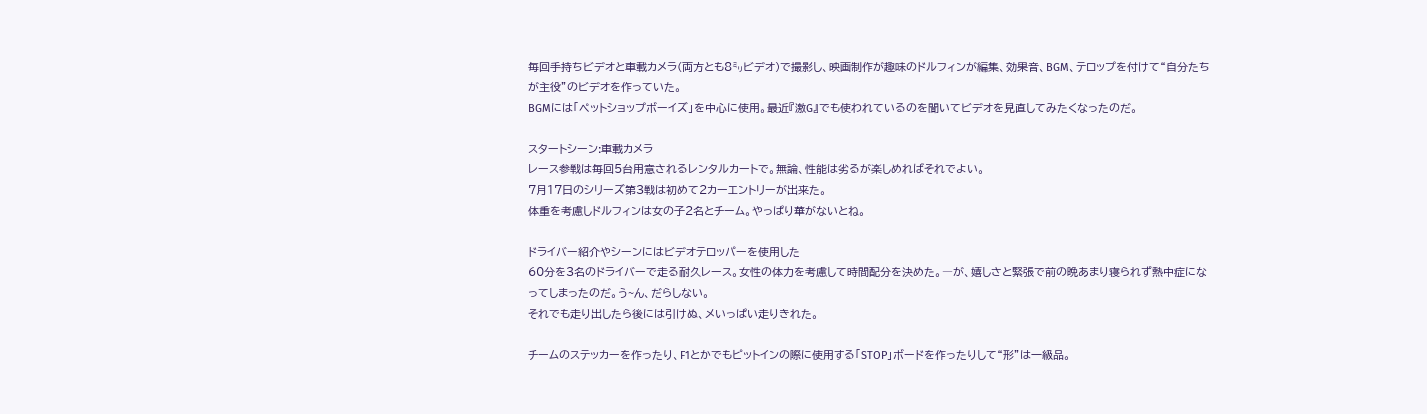毎回手持ちビデオと車載カメラ(両方とも8㍉ビデオ)で撮影し、映画制作が趣味のドルフィンが編集、効果音、BGM、テロップを付けて“自分たちが主役”のビデオを作っていた。
BGMには「ペットショップボーイズ」を中心に使用。最近『激G』でも使われているのを聞いてビデオを見直してみたくなったのだ。

スタートシーン:車載カメラ
レース参戦は毎回5台用意されるレンタルカートで。無論、性能は劣るが楽しめればそれでよい。
7月17日のシリーズ第3戦は初めて2カーエントリーが出来た。
体重を考慮しドルフィンは女の子2名とチーム。やっぱり華がないとね。

ドライバー紹介やシーンにはビデオテロッパーを使用した
60分を3名のドライバーで走る耐久レース。女性の体力を考慮して時間配分を決めた。―が、嬉しさと緊張で前の晩あまり寝られず熱中症になってしまったのだ。う~ん、だらしない。
それでも走り出したら後には引けぬ、メいっぱい走りきれた。

チームのステッカーを作ったり、F1とかでもピットインの際に使用する「STOP」ボードを作ったりして“形”は一級品。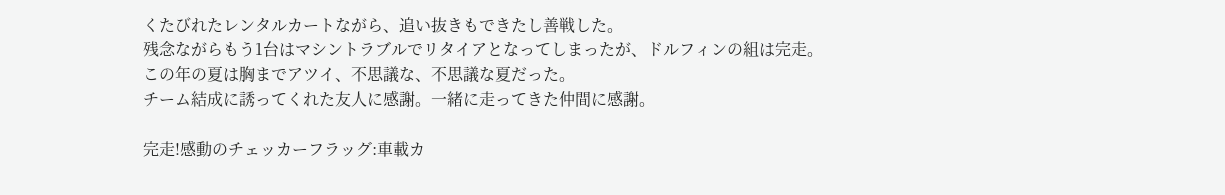くたびれたレンタルカートながら、追い抜きもできたし善戦した。
残念ながらもう1台はマシントラブルでリタイアとなってしまったが、ドルフィンの組は完走。
この年の夏は胸までアツイ、不思議な、不思議な夏だった。
チーム結成に誘ってくれた友人に感謝。一緒に走ってきた仲間に感謝。

完走!感動のチェッカーフラッグ:車載カ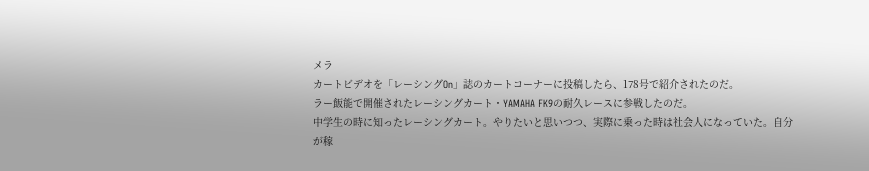メラ
カートビデオを「レーシングOn」誌のカートコーナーに投稿したら、178号で紹介されたのだ。
ラー飯能で開催されたレーシングカート・YAMAHA FK9の耐久レースに参戦したのだ。
中学生の時に知ったレーシングカート。やりたいと思いつつ、実際に乗った時は社会人になっていた。自分が稼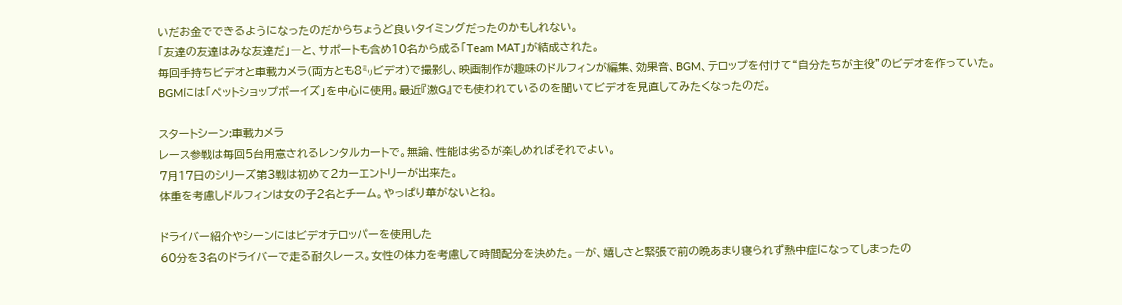いだお金でできるようになったのだからちょうど良いタイミングだったのかもしれない。
「友達の友達はみな友達だ」―と、サポートも含め10名から成る「Team MAT」が結成された。
毎回手持ちビデオと車載カメラ(両方とも8㍉ビデオ)で撮影し、映画制作が趣味のドルフィンが編集、効果音、BGM、テロップを付けて“自分たちが主役”のビデオを作っていた。
BGMには「ペットショップボーイズ」を中心に使用。最近『激G』でも使われているのを聞いてビデオを見直してみたくなったのだ。

スタートシーン:車載カメラ
レース参戦は毎回5台用意されるレンタルカートで。無論、性能は劣るが楽しめればそれでよい。
7月17日のシリーズ第3戦は初めて2カーエントリーが出来た。
体重を考慮しドルフィンは女の子2名とチーム。やっぱり華がないとね。

ドライバー紹介やシーンにはビデオテロッパーを使用した
60分を3名のドライバーで走る耐久レース。女性の体力を考慮して時間配分を決めた。―が、嬉しさと緊張で前の晩あまり寝られず熱中症になってしまったの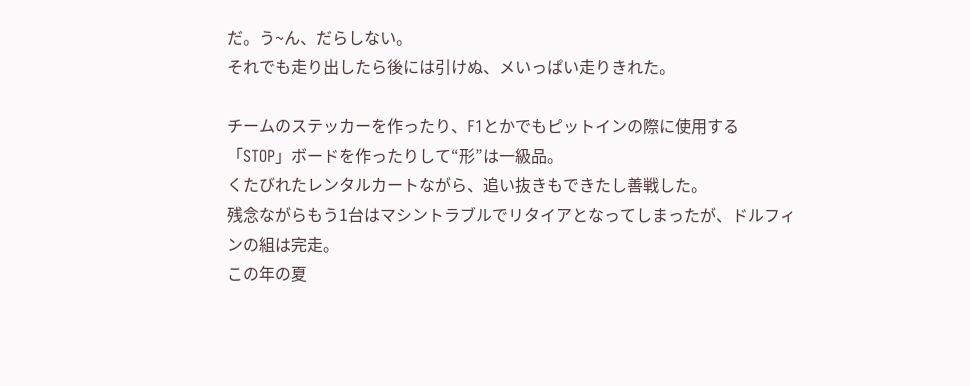だ。う~ん、だらしない。
それでも走り出したら後には引けぬ、メいっぱい走りきれた。

チームのステッカーを作ったり、F1とかでもピットインの際に使用する「STOP」ボードを作ったりして“形”は一級品。
くたびれたレンタルカートながら、追い抜きもできたし善戦した。
残念ながらもう1台はマシントラブルでリタイアとなってしまったが、ドルフィンの組は完走。
この年の夏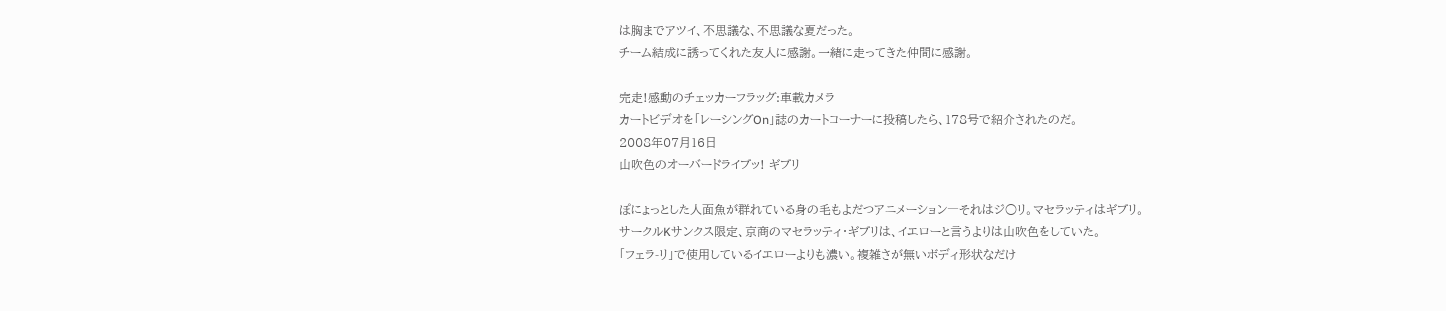は胸までアツイ、不思議な、不思議な夏だった。
チーム結成に誘ってくれた友人に感謝。一緒に走ってきた仲間に感謝。

完走!感動のチェッカーフラッグ:車載カメラ
カートビデオを「レーシングOn」誌のカートコーナーに投稿したら、178号で紹介されたのだ。
2008年07月16日
山吹色のオーバードライブッ! ギブリ

ぽにょっとした人面魚が群れている身の毛もよだつアニメーション―それはジ○リ。マセラッティはギブリ。
サークルKサンクス限定、京商のマセラッティ・ギブリは、イエローと言うよりは山吹色をしていた。
「フェラ-リ」で使用しているイエローよりも濃い。複雑さが無いボディ形状なだけ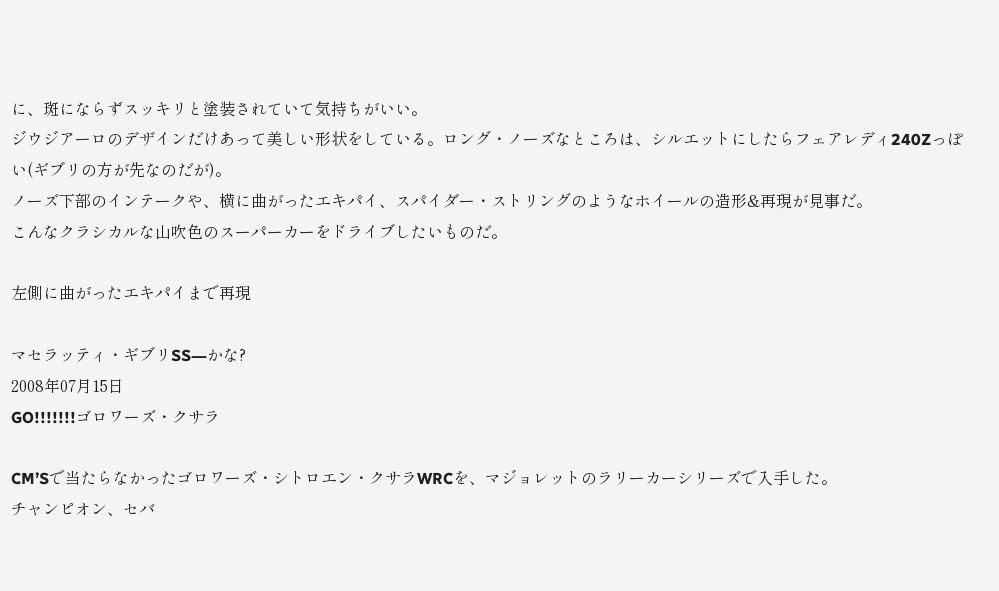に、斑にならずスッキリと塗装されていて気持ちがいい。
ジウジアーロのデザインだけあって美しい形状をしている。ロング・ノーズなところは、シルエットにしたらフェアレディ240Zっぽい(ギブリの方が先なのだが)。
ノーズ下部のインテークや、横に曲がったエキパイ、スパイダー・ストリングのようなホイールの造形&再現が見事だ。
こんなクラシカルな山吹色のスーパーカーをドライブしたいものだ。

左側に曲がったエキパイまで再現

マセラッティ・ギブリSS―かな?
2008年07月15日
GO!!!!!!!ゴロワーズ・クサラ

CM’Sで当たらなかったゴロワーズ・シトロエン・クサラWRCを、マジョレットのラリーカーシリーズで入手した。
チャンピオン、セバ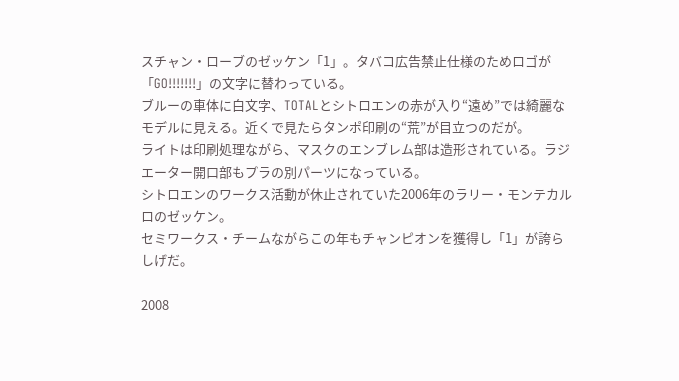スチャン・ローブのゼッケン「1」。タバコ広告禁止仕様のためロゴが「GO!!!!!!!」の文字に替わっている。
ブルーの車体に白文字、TOTALとシトロエンの赤が入り“遠め”では綺麗なモデルに見える。近くで見たらタンポ印刷の“荒”が目立つのだが。
ライトは印刷処理ながら、マスクのエンブレム部は造形されている。ラジエーター開口部もプラの別パーツになっている。
シトロエンのワークス活動が休止されていた2006年のラリー・モンテカルロのゼッケン。
セミワークス・チームながらこの年もチャンピオンを獲得し「1」が誇らしげだ。

2008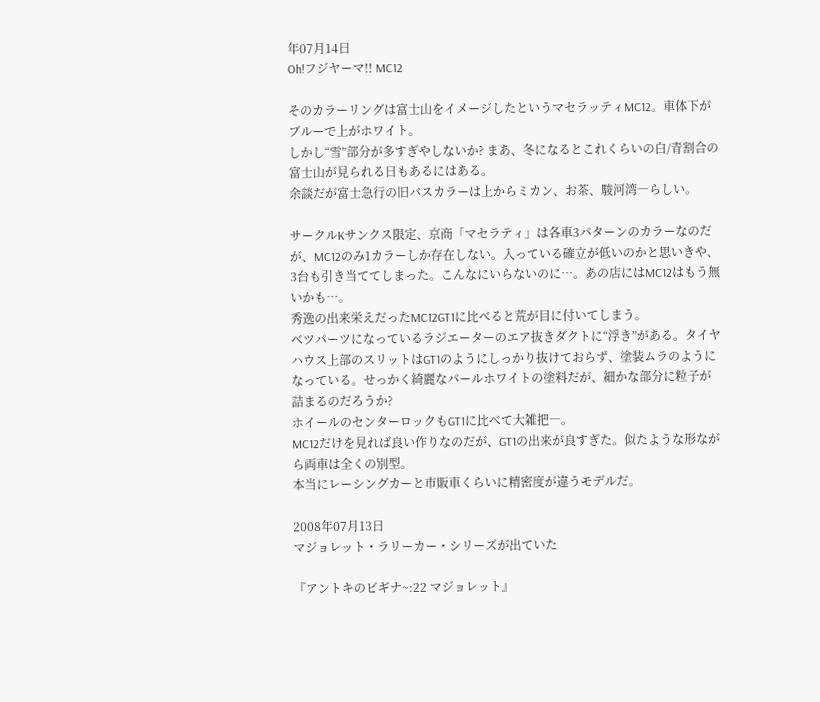年07月14日
Oh!フジヤーマ!! MC12

そのカラーリングは富士山をイメージしたというマセラッティMC12。車体下がブルーで上がホワイト。
しかし“雪”部分が多すぎやしないか? まあ、冬になるとこれくらいの白/青割合の富士山が見られる日もあるにはある。
余談だが富士急行の旧バスカラーは上からミカン、お茶、駿河湾―らしい。

サークルKサンクス限定、京商「マセラティ」は各車3パターンのカラーなのだが、MC12のみ1カラーしか存在しない。入っている確立が低いのかと思いきや、3台も引き当ててしまった。こんなにいらないのに…。あの店にはMC12はもう無いかも…。
秀逸の出来栄えだったMC12GT1に比べると荒が目に付いてしまう。
ベツパーツになっているラジエーターのエア抜きダクトに“浮き”がある。タイヤハウス上部のスリットはGT1のようにしっかり抜けておらず、塗装ムラのようになっている。せっかく綺麗なパールホワイトの塗料だが、細かな部分に粒子が詰まるのだろうか?
ホイールのセンターロックもGT1に比べて大雑把―。
MC12だけを見れば良い作りなのだが、GT1の出来が良すぎた。似たような形ながら両車は全くの別型。
本当にレーシングカーと市販車くらいに精密度が違うモデルだ。

2008年07月13日
マジョレット・ラリーカー・シリーズが出ていた

『アントキのビギナ~:22 マジョレット』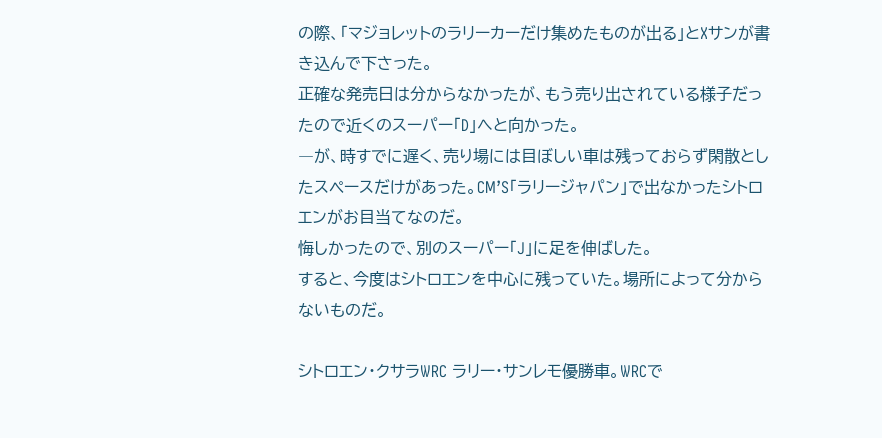の際、「マジョレットのラリーカーだけ集めたものが出る」とXサンが書き込んで下さった。
正確な発売日は分からなかったが、もう売り出されている様子だったので近くのスーパー「D」へと向かった。
―が、時すでに遅く、売り場には目ぼしい車は残っておらず閑散としたスペースだけがあった。CM’S「ラリージャパン」で出なかったシトロエンがお目当てなのだ。
悔しかったので、別のスーパー「J」に足を伸ばした。
すると、今度はシトロエンを中心に残っていた。場所によって分からないものだ。

シトロエン・クサラWRC ラリー・サンレモ優勝車。WRCで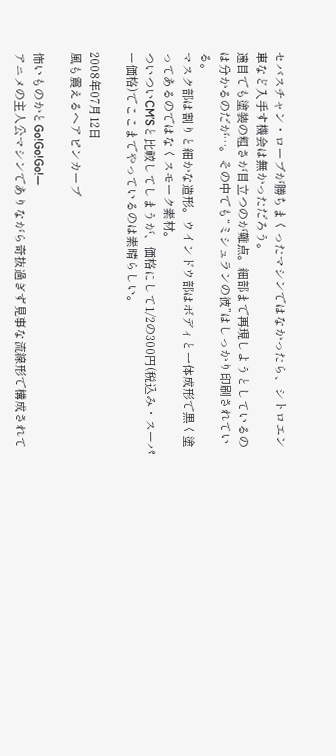セバスチャン・ローブが勝ちまくったマシンではなかったら、シトロエン車など入手す機会は無かっただろう。
遠目でも塗装の粗さが目立つのが難点。細部まで再現しようとしているのは分かるのだが…。その中でも“ミシュランの彼”はしっかり印刷されている。
マスク部は割りと細かな造形。ウインドウ部はボディと一体成形で黒く塗ってあるのではなくスモーク素材。
ついついCM’Sと比較してしまうが、価格にして1/2の300円(税込み・スーパー価格)でここまでやっているのは素晴らしい。

2008年07月12日
風も震えるヘアピンカーブ

怖いものかとGo!Go!Go!―
アニメの主人公マシンでありながら奇抜過ぎず見事な流線形で構成されて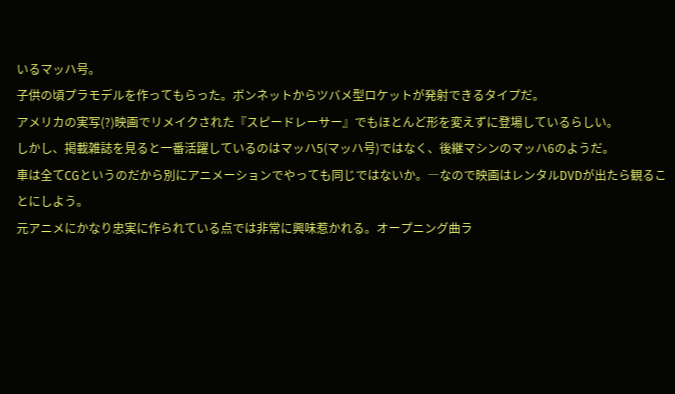いるマッハ号。
子供の頃プラモデルを作ってもらった。ボンネットからツバメ型ロケットが発射できるタイプだ。
アメリカの実写(?)映画でリメイクされた『スピードレーサー』でもほとんど形を変えずに登場しているらしい。
しかし、掲載雑誌を見ると一番活躍しているのはマッハ5(マッハ号)ではなく、後継マシンのマッハ6のようだ。
車は全てCGというのだから別にアニメーションでやっても同じではないか。―なので映画はレンタルDVDが出たら観ることにしよう。
元アニメにかなり忠実に作られている点では非常に興味惹かれる。オープニング曲ラ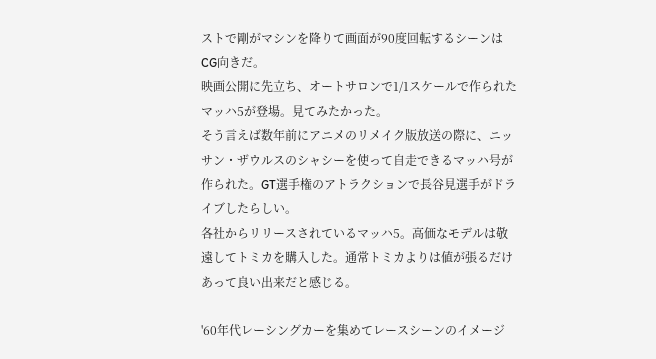ストで剛がマシンを降りて画面が90度回転するシーンはCG向きだ。
映画公開に先立ち、オートサロンで1/1スケールで作られたマッハ5が登場。見てみたかった。
そう言えば数年前にアニメのリメイク版放送の際に、ニッサン・ザウルスのシャシーを使って自走できるマッハ号が作られた。GT選手権のアトラクションで長谷見選手がドライブしたらしい。
各社からリリースされているマッハ5。高価なモデルは敬遠してトミカを購入した。通常トミカよりは値が張るだけあって良い出来だと感じる。

'60年代レーシングカーを集めてレースシーンのイメージ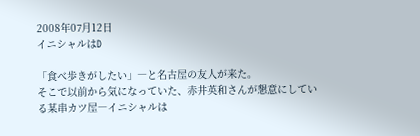2008年07月12日
イニシャルはD

「食べ歩きがしたい」―と名古屋の友人が来た。
そこで以前から気になっていた、赤井英和さんが懇意にしている某串カツ屋―イニシャルは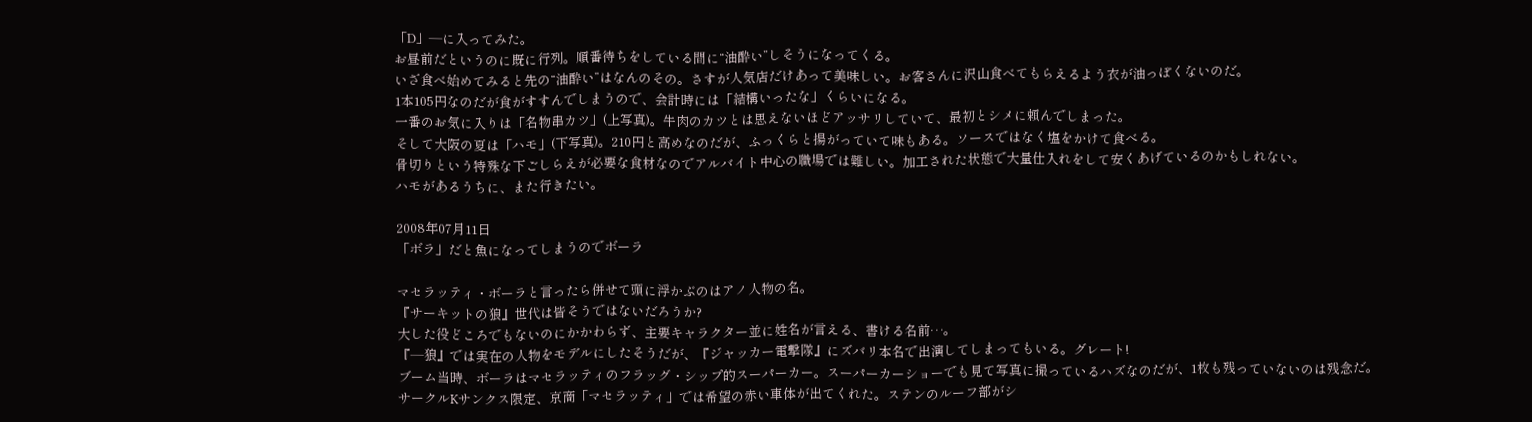「D」―に入ってみた。
お昼前だというのに既に行列。順番待ちをしている間に“油酔い”しそうになってくる。
いざ食べ始めてみると先の“油酔い”はなんのその。さすが人気店だけあって美味しい。お客さんに沢山食べてもらえるよう衣が油っぽくないのだ。
1本105円なのだが食がすすんでしまうので、会計時には「結構いったな」くらいになる。
一番のお気に入りは「名物串カツ」(上写真)。牛肉のカツとは思えないほどアッサリしていて、最初とシメに頼んでしまった。
そして大阪の夏は「ハモ」(下写真)。210円と高めなのだが、ふっくらと揚がっていて味もある。ソースではなく塩をかけて食べる。
骨切りという特殊な下ごしらえが必要な食材なのでアルバイト中心の職場では難しい。加工された状態で大量仕入れをして安くあげているのかもしれない。
ハモがあるうちに、また行きたい。

2008年07月11日
「ボラ」だと魚になってしまうのでボーラ

マセラッティ・ボーラと言ったら併せて頭に浮かぶのはアノ人物の名。
『サーキットの狼』世代は皆そうではないだろうか?
大した役どころでもないのにかかわらず、主要キャラクター並に姓名が言える、書ける名前…。
『―狼』では実在の人物をモデルにしたそうだが、『ジャッカー電撃隊』にズバリ本名で出演してしまってもいる。グレート!
ブーム当時、ボーラはマセラッティのフラッグ・シップ的スーパーカー。スーパーカーショーでも見て写真に撮っているハズなのだが、1枚も残っていないのは残念だ。
サークルKサンクス限定、京商「マセラッティ」では希望の赤い車体が出てくれた。ステンのルーフ部がシ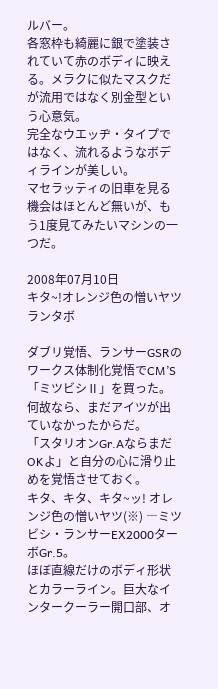ルバー。
各窓枠も綺麗に銀で塗装されていて赤のボディに映える。メラクに似たマスクだが流用ではなく別金型という心意気。
完全なウエッヂ・タイプではなく、流れるようなボディラインが美しい。
マセラッティの旧車を見る機会はほとんど無いが、もう1度見てみたいマシンの一つだ。

2008年07月10日
キタ~!オレンジ色の憎いヤツ ランタボ

ダブリ覚悟、ランサーGSRのワークス体制化覚悟でCM’S「ミツビシⅡ」を買った。何故なら、まだアイツが出ていなかったからだ。
「スタリオンGr.AならまだOKよ」と自分の心に滑り止めを覚悟させておく。
キタ、キタ、キタ~ッ! オレンジ色の憎いヤツ(※) ―ミツビシ・ランサーEX2000ターボGr.5。
ほぼ直線だけのボディ形状とカラーライン。巨大なインタークーラー開口部、オ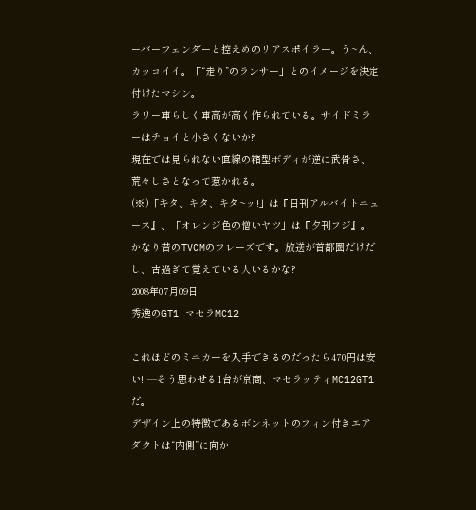ーバーフェンダーと控えめのリアスポイラー。う~ん、カッコイイ。「“走り”のランサー」とのイメージを決定付けたマシン。
ラリー車らしく車高が高く作られている。サイドミラーはチョイと小さくないか?
現在では見られない直線の箱型ボディが逆に武骨さ、荒々しさとなって惹かれる。
(※)「キタ、キタ、キタ~ッ!」は『日刊アルバイトニュース』、「オレンジ色の憎いヤツ」は『夕刊フジ』。かなり昔のTVCMのフレーズです。放送が首都圏だけだし、古過ぎて覚えている人いるかな?
2008年07月09日
秀逸のGT1 マセラMC12

これほどのミニカーを入手できるのだったら470円は安い! ―そう思わせる1台が京商、マセラッティMC12GT1だ。
デザイン上の特徴であるボンネットのフィン付きエアダクトは“内側”に向か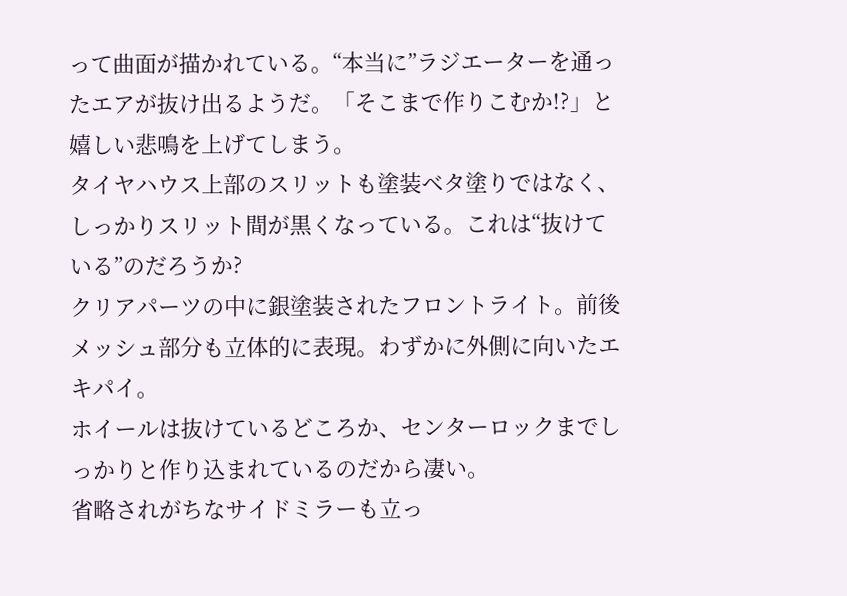って曲面が描かれている。“本当に”ラジエーターを通ったエアが抜け出るようだ。「そこまで作りこむか!?」と嬉しい悲鳴を上げてしまう。
タイヤハウス上部のスリットも塗装ベタ塗りではなく、しっかりスリット間が黒くなっている。これは“抜けている”のだろうか?
クリアパーツの中に銀塗装されたフロントライト。前後メッシュ部分も立体的に表現。わずかに外側に向いたエキパイ。
ホイールは抜けているどころか、センターロックまでしっかりと作り込まれているのだから凄い。
省略されがちなサイドミラーも立っ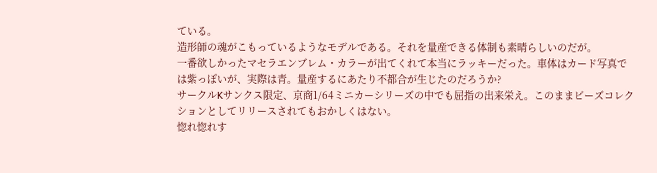ている。
造形師の魂がこもっているようなモデルである。それを量産できる体制も素晴らしいのだが。
一番欲しかったマセラエンブレム・カラーが出てくれて本当にラッキーだった。車体はカード写真では紫っぽいが、実際は青。量産するにあたり不都合が生じたのだろうか?
サークルKサンクス限定、京商1/64ミニカーシリーズの中でも屈指の出来栄え。このままビーズコレクションとしてリリースされてもおかしくはない。
惚れ惚れす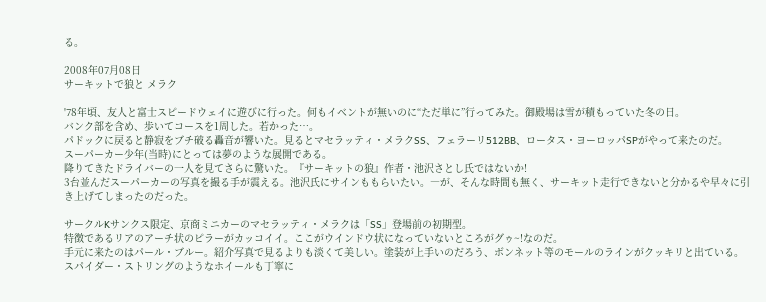る。

2008年07月08日
サーキットで狼と メラク

'78年頃、友人と富士スピードウェイに遊びに行った。何もイベントが無いのに“ただ単に”行ってみた。御殿場は雪が積もっていた冬の日。
バンク部を含め、歩いてコースを1周した。若かった…。
パドックに戻ると静寂をブチ破る轟音が響いた。見るとマセラッティ・メラクSS、フェラーリ512BB、ロータス・ヨーロッパSPがやって来たのだ。
スーパーカー少年(当時)にとっては夢のような展開である。
降りてきたドライバーの一人を見てさらに驚いた。『サーキットの狼』作者・池沢さとし氏ではないか!
3台並んだスーパーカーの写真を撮る手が震える。池沢氏にサインももらいたい。―が、そんな時間も無く、サーキット走行できないと分かるや早々に引き上げてしまったのだった。

サークルKサンクス限定、京商ミニカーのマセラッティ・メラクは「SS」登場前の初期型。
特徴であるリアのアーチ状のピラーがカッコイイ。ここがウインドウ状になっていないところがグゥ~!なのだ。
手元に来たのはパール・ブルー。紹介写真で見るよりも淡くて美しい。塗装が上手いのだろう、ボンネット等のモールのラインがクッキリと出ている。
スパイダー・ストリングのようなホイールも丁寧に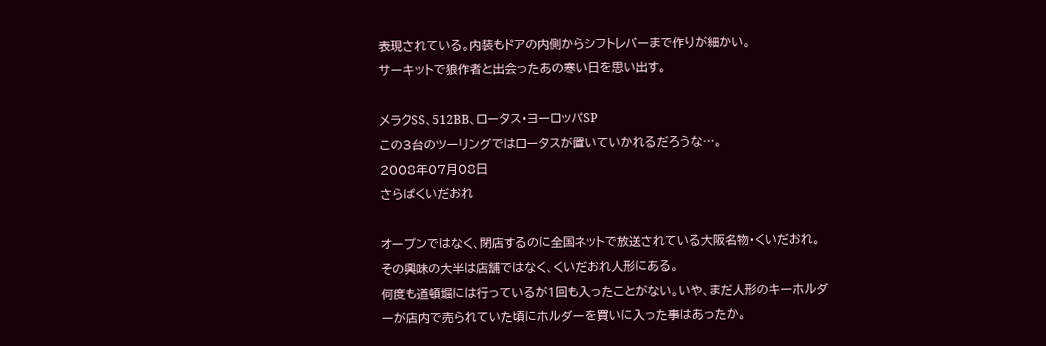表現されている。内装もドアの内側からシフトレバーまで作りが細かい。
サーキットで狼作者と出会ったあの寒い日を思い出す。

メラクSS、512BB、ロータス・ヨーロッパSP
この3台のツーリングではロータスが置いていかれるだろうな…。
2008年07月08日
さらばくいだおれ

オープンではなく、閉店するのに全国ネットで放送されている大阪名物・くいだおれ。
その興味の大半は店舗ではなく、くいだおれ人形にある。
何度も道頓堀には行っているが1回も入ったことがない。いや、まだ人形のキーホルダーが店内で売られていた頃にホルダーを買いに入った事はあったか。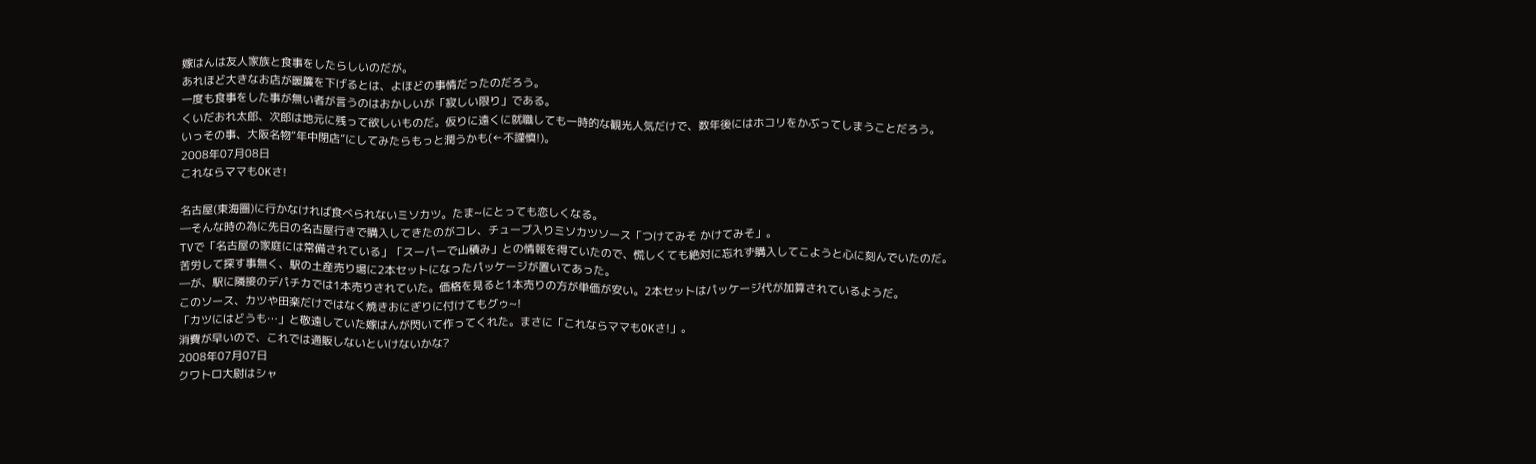嫁はんは友人家族と食事をしたらしいのだが。
あれほど大きなお店が暖簾を下げるとは、よほどの事情だったのだろう。
一度も食事をした事が無い者が言うのはおかしいが「寂しい限り」である。
くいだおれ太郎、次郎は地元に残って欲しいものだ。仮りに遠くに就職しても一時的な観光人気だけで、数年後にはホコリをかぶってしまうことだろう。
いっその事、大阪名物“年中閉店”にしてみたらもっと潤うかも(←不謹慎!)。
2008年07月08日
これならママもOKさ!

名古屋(東海圏)に行かなければ食べられないミソカツ。たま~にとっても恋しくなる。
―そんな時の為に先日の名古屋行きで購入してきたのがコレ、チューブ入りミソカツソース「つけてみそ かけてみそ」。
TVで「名古屋の家庭には常備されている」「スーパーで山積み」との情報を得ていたので、慌しくても絶対に忘れず購入してこようと心に刻んでいたのだ。
苦労して探す事無く、駅の土産売り場に2本セットになったパッケージが置いてあった。
―が、駅に隣接のデパチカでは1本売りされていた。価格を見ると1本売りの方が単価が安い。2本セットはパッケージ代が加算されているようだ。
このソース、カツや田楽だけではなく焼きおにぎりに付けてもグゥ~!
「カツにはどうも…」と敬遠していた嫁はんが閃いて作ってくれた。まさに「これならママもOKさ!」。
消費が早いので、これでは通販しないといけないかな?
2008年07月07日
クワトロ大尉はシャ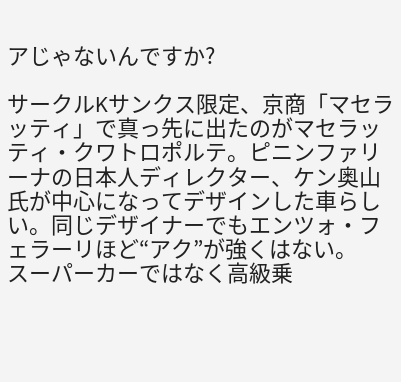アじゃないんですか?

サークルKサンクス限定、京商「マセラッティ」で真っ先に出たのがマセラッティ・クワトロポルテ。ピニンファリーナの日本人ディレクター、ケン奥山氏が中心になってデザインした車らしい。同じデザイナーでもエンツォ・フェラーリほど“アク”が強くはない。
スーパーカーではなく高級乗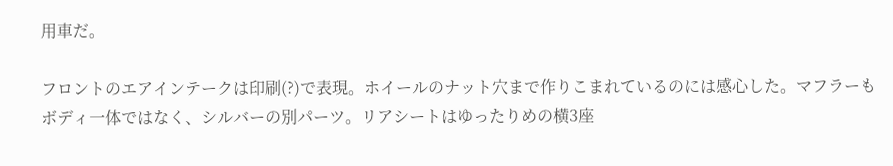用車だ。

フロントのエアインテークは印刷(?)で表現。ホイールのナット穴まで作りこまれているのには感心した。マフラーもボディ一体ではなく、シルバーの別パーツ。リアシートはゆったりめの横3座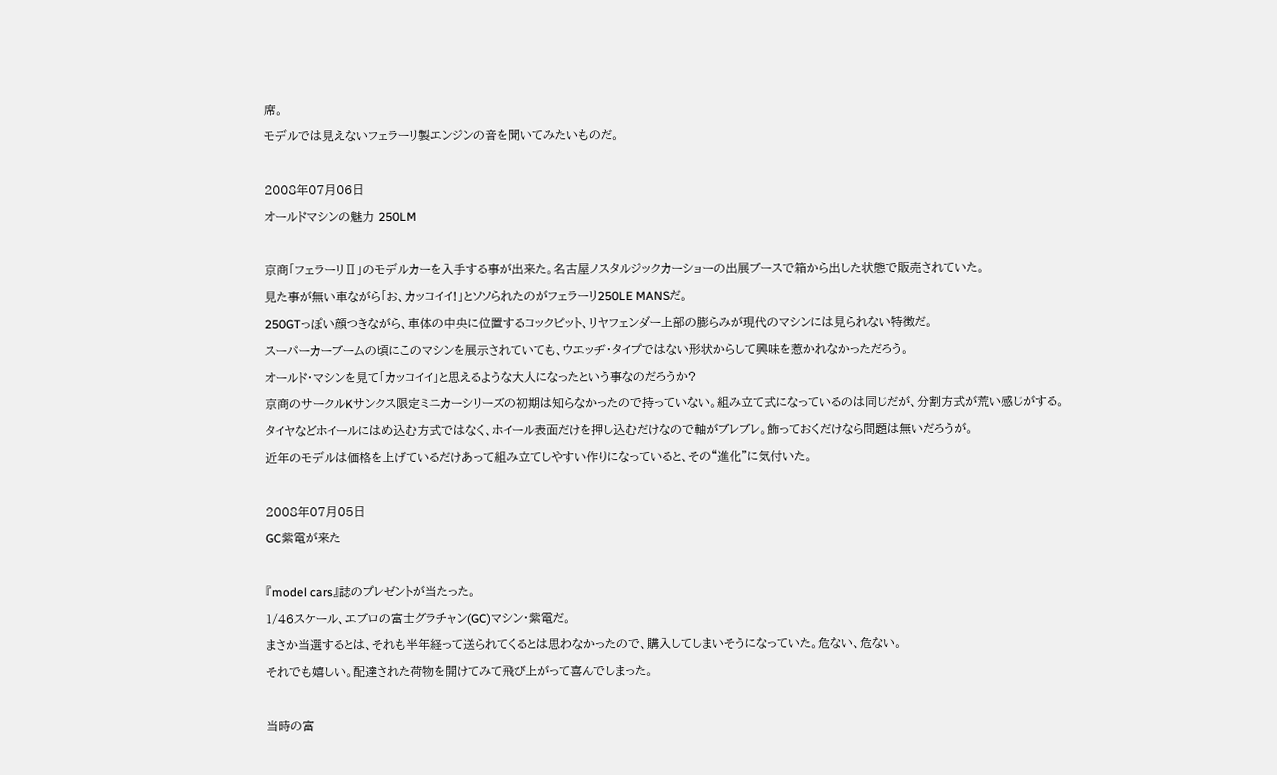席。
モデルでは見えないフェラーリ製エンジンの音を聞いてみたいものだ。

2008年07月06日
オールドマシンの魅力 250LM

京商「フェラーリⅡ」のモデルカーを入手する事が出来た。名古屋ノスタルジックカーショーの出展ブースで箱から出した状態で販売されていた。
見た事が無い車ながら「お、カッコイイ!」とソソられたのがフェラーリ250LE MANSだ。
250GTっぽい顔つきながら、車体の中央に位置するコックピット、リヤフェンダー上部の膨らみが現代のマシンには見られない特徴だ。
スーパーカーブームの頃にこのマシンを展示されていても、ウエッヂ・タイプではない形状からして興味を惹かれなかっただろう。
オールド・マシンを見て「カッコイイ」と思えるような大人になったという事なのだろうか?
京商のサークルKサンクス限定ミニカーシリーズの初期は知らなかったので持っていない。組み立て式になっているのは同じだが、分割方式が荒い感じがする。
タイヤなどホイールにはめ込む方式ではなく、ホイール表面だけを押し込むだけなので軸がブレブレ。飾っておくだけなら問題は無いだろうが。
近年のモデルは価格を上げているだけあって組み立てしやすい作りになっていると、その“進化”に気付いた。

2008年07月05日
GC紫電が来た

『model cars』誌のプレゼントが当たった。
1/46スケール、エブロの富士グラチャン(GC)マシン・紫電だ。
まさか当選するとは、それも半年経って送られてくるとは思わなかったので、購入してしまいそうになっていた。危ない、危ない。
それでも嬉しい。配達された荷物を開けてみて飛び上がって喜んでしまった。

当時の富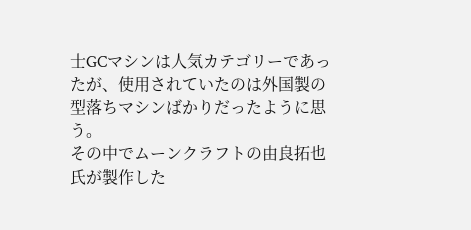士GCマシンは人気カテゴリーであったが、使用されていたのは外国製の型落ちマシンばかりだったように思う。
その中でムーンクラフトの由良拓也氏が製作した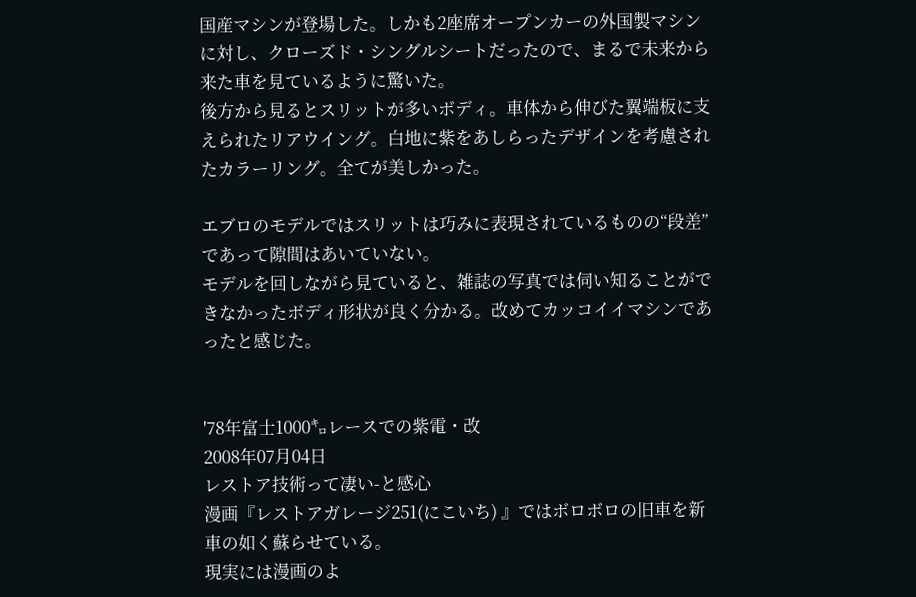国産マシンが登場した。しかも2座席オープンカーの外国製マシンに対し、クローズド・シングルシートだったので、まるで未来から来た車を見ているように驚いた。
後方から見るとスリットが多いボディ。車体から伸びた翼端板に支えられたリアウイング。白地に紫をあしらったデザインを考慮されたカラーリング。全てが美しかった。

エブロのモデルではスリットは巧みに表現されているものの“段差”であって隙間はあいていない。
モデルを回しながら見ていると、雑誌の写真では伺い知ることができなかったボディ形状が良く分かる。改めてカッコイイマシンであったと感じた。


'78年富士1000㌔レースでの紫電・改
2008年07月04日
レストア技術って凄い-と感心
漫画『レストアガレージ251(にこいち) 』ではボロボロの旧車を新車の如く蘇らせている。
現実には漫画のよ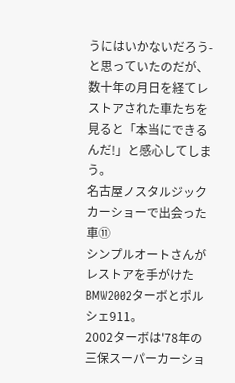うにはいかないだろう-と思っていたのだが、数十年の月日を経てレストアされた車たちを見ると「本当にできるんだ!」と感心してしまう。
名古屋ノスタルジックカーショーで出会った車⑪
シンプルオートさんがレストアを手がけたBMW2002ターボとポルシェ911。
2002ターボは'78年の三保スーパーカーショ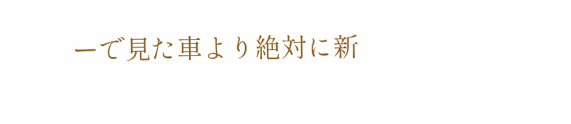ーで見た車より絶対に新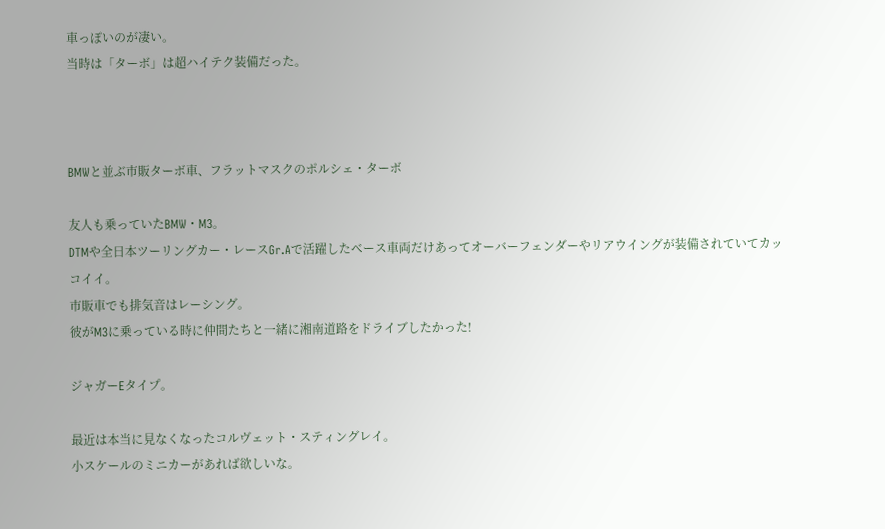車っぽいのが凄い。
当時は「ターボ」は超ハイテク装備だった。



BMWと並ぶ市販ターボ車、フラットマスクのポルシェ・ターボ

友人も乗っていたBMW・M3。
DTMや全日本ツーリングカー・レースGr.Aで活躍したベース車両だけあってオーバーフェンダーやリアウイングが装備されていてカッコイイ。
市販車でも排気音はレーシング。
彼がM3に乗っている時に仲間たちと一緒に湘南道路をドライブしたかった!

ジャガーEタイプ。

最近は本当に見なくなったコルヴェット・スティングレイ。
小スケールのミニカーがあれば欲しいな。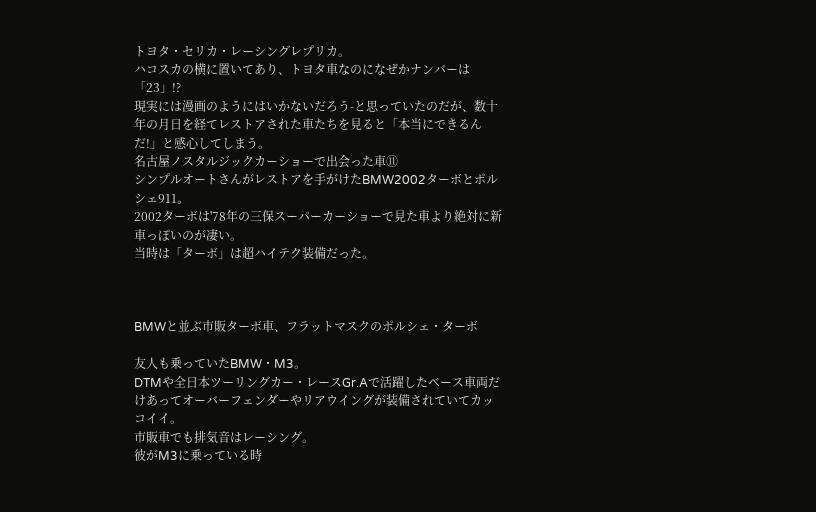トヨタ・セリカ・レーシングレプリカ。
ハコスカの横に置いてあり、トヨタ車なのになぜかナンバーは「23」!?
現実には漫画のようにはいかないだろう-と思っていたのだが、数十年の月日を経てレストアされた車たちを見ると「本当にできるんだ!」と感心してしまう。
名古屋ノスタルジックカーショーで出会った車⑪
シンプルオートさんがレストアを手がけたBMW2002ターボとポルシェ911。
2002ターボは'78年の三保スーパーカーショーで見た車より絶対に新車っぽいのが凄い。
当時は「ターボ」は超ハイテク装備だった。



BMWと並ぶ市販ターボ車、フラットマスクのポルシェ・ターボ

友人も乗っていたBMW・M3。
DTMや全日本ツーリングカー・レースGr.Aで活躍したベース車両だけあってオーバーフェンダーやリアウイングが装備されていてカッコイイ。
市販車でも排気音はレーシング。
彼がM3に乗っている時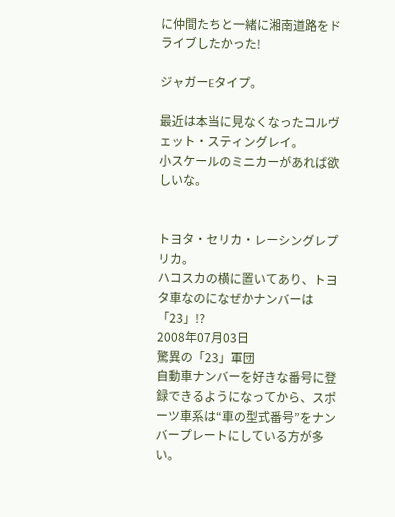に仲間たちと一緒に湘南道路をドライブしたかった!

ジャガーEタイプ。

最近は本当に見なくなったコルヴェット・スティングレイ。
小スケールのミニカーがあれば欲しいな。


トヨタ・セリカ・レーシングレプリカ。
ハコスカの横に置いてあり、トヨタ車なのになぜかナンバーは「23」!?
2008年07月03日
驚異の「23」軍団
自動車ナンバーを好きな番号に登録できるようになってから、スポーツ車系は“車の型式番号”をナンバープレートにしている方が多い。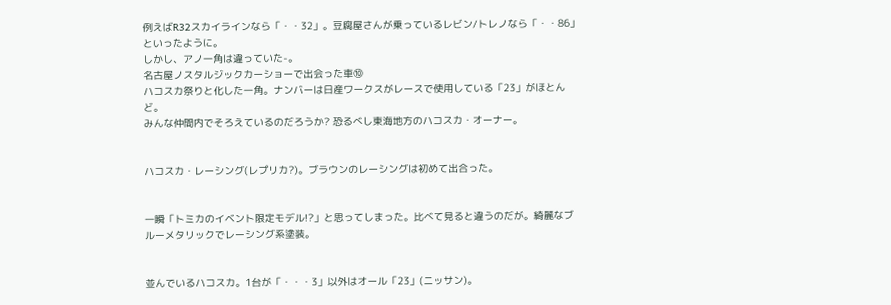例えばR32スカイラインなら「・・32」。豆腐屋さんが乗っているレビン/トレノなら「・・86」といったように。
しかし、アノ一角は違っていた-。
名古屋ノスタルジックカーショーで出会った車⑩
ハコスカ祭りと化した一角。ナンバーは日産ワークスがレースで使用している「23」がほとんど。
みんな仲間内でそろえているのだろうか? 恐るべし東海地方のハコスカ・オーナー。


ハコスカ・レーシング(レプリカ?)。ブラウンのレーシングは初めて出合った。


一瞬「トミカのイベント限定モデル!?」と思ってしまった。比べて見ると違うのだが。綺麗なブルーメタリックでレーシング系塗装。


並んでいるハコスカ。1台が「・・・3」以外はオール「23」(ニッサン)。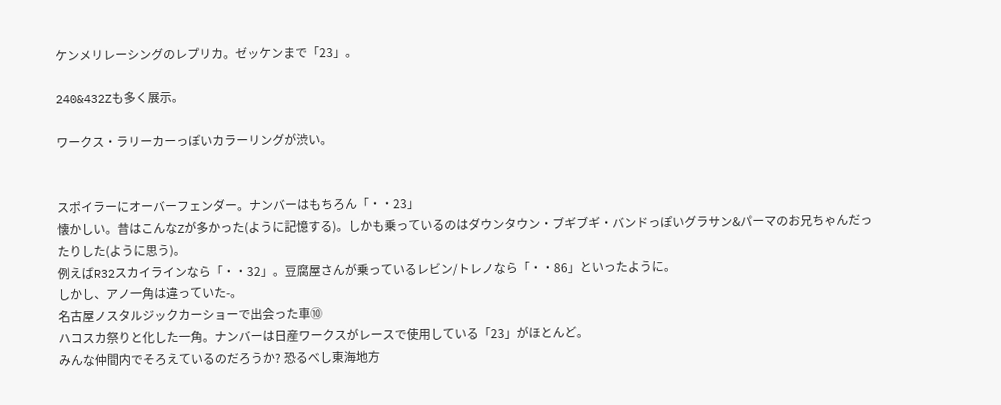ケンメリレーシングのレプリカ。ゼッケンまで「23」。

240&432Zも多く展示。

ワークス・ラリーカーっぽいカラーリングが渋い。


スポイラーにオーバーフェンダー。ナンバーはもちろん「・・23」
懐かしい。昔はこんなZが多かった(ように記憶する)。しかも乗っているのはダウンタウン・ブギブギ・バンドっぽいグラサン&パーマのお兄ちゃんだったりした(ように思う)。
例えばR32スカイラインなら「・・32」。豆腐屋さんが乗っているレビン/トレノなら「・・86」といったように。
しかし、アノ一角は違っていた-。
名古屋ノスタルジックカーショーで出会った車⑩
ハコスカ祭りと化した一角。ナンバーは日産ワークスがレースで使用している「23」がほとんど。
みんな仲間内でそろえているのだろうか? 恐るべし東海地方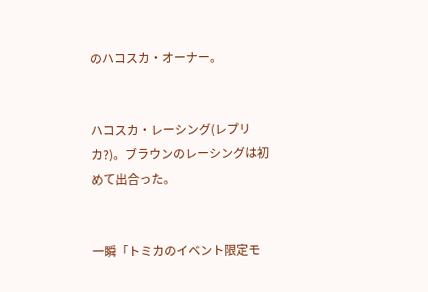のハコスカ・オーナー。


ハコスカ・レーシング(レプリカ?)。ブラウンのレーシングは初めて出合った。


一瞬「トミカのイベント限定モ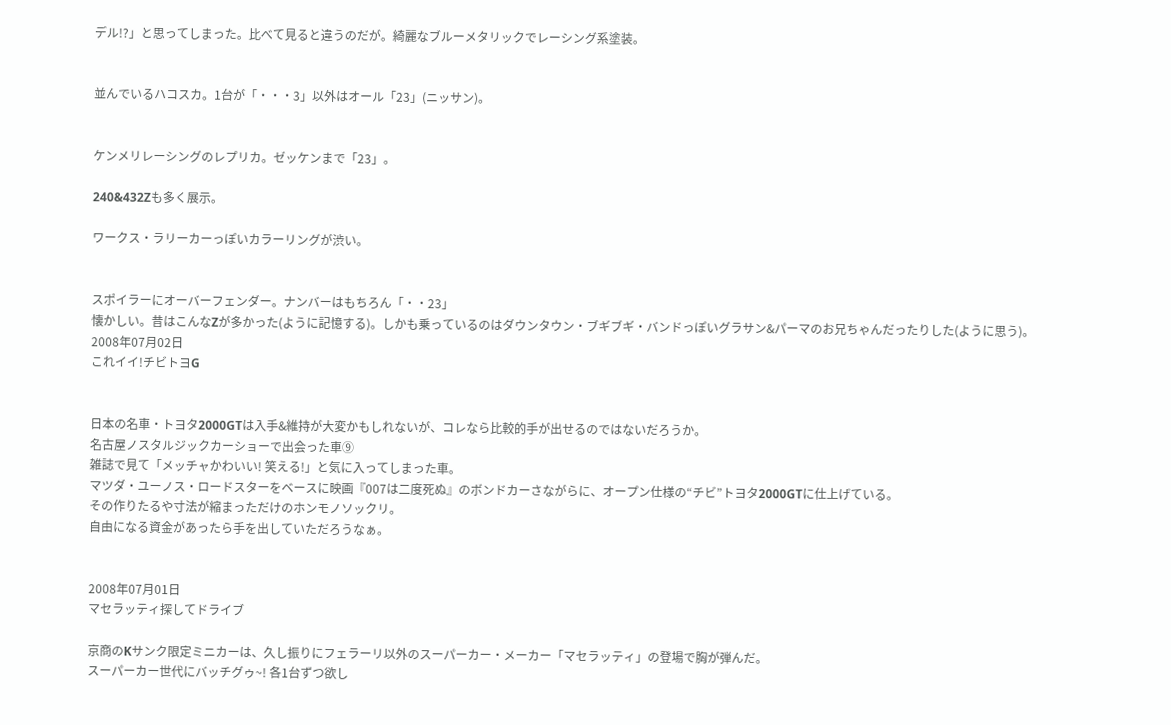デル!?」と思ってしまった。比べて見ると違うのだが。綺麗なブルーメタリックでレーシング系塗装。


並んでいるハコスカ。1台が「・・・3」以外はオール「23」(ニッサン)。


ケンメリレーシングのレプリカ。ゼッケンまで「23」。

240&432Zも多く展示。

ワークス・ラリーカーっぽいカラーリングが渋い。


スポイラーにオーバーフェンダー。ナンバーはもちろん「・・23」
懐かしい。昔はこんなZが多かった(ように記憶する)。しかも乗っているのはダウンタウン・ブギブギ・バンドっぽいグラサン&パーマのお兄ちゃんだったりした(ように思う)。
2008年07月02日
これイイ!チビトヨG


日本の名車・トヨタ2000GTは入手&維持が大変かもしれないが、コレなら比較的手が出せるのではないだろうか。
名古屋ノスタルジックカーショーで出会った車⑨
雑誌で見て「メッチャかわいい! 笑える!」と気に入ってしまった車。
マツダ・ユーノス・ロードスターをベースに映画『007は二度死ぬ』のボンドカーさながらに、オープン仕様の“チビ”トヨタ2000GTに仕上げている。
その作りたるや寸法が縮まっただけのホンモノソックリ。
自由になる資金があったら手を出していただろうなぁ。


2008年07月01日
マセラッティ探してドライブ

京商のKサンク限定ミニカーは、久し振りにフェラーリ以外のスーパーカー・メーカー「マセラッティ」の登場で胸が弾んだ。
スーパーカー世代にバッチグゥ~! 各1台ずつ欲し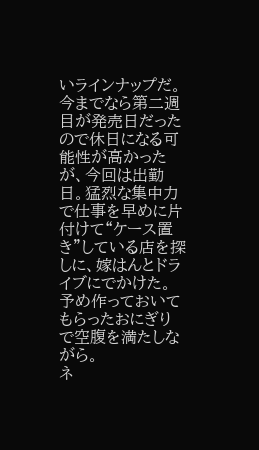いラインナップだ。
今までなら第二週目が発売日だったので休日になる可能性が高かったが、今回は出勤日。猛烈な集中力で仕事を早めに片付けて“ケース置き”している店を探しに、嫁はんとドライブにでかけた。
予め作っておいてもらったおにぎりで空腹を満たしながら。
ネ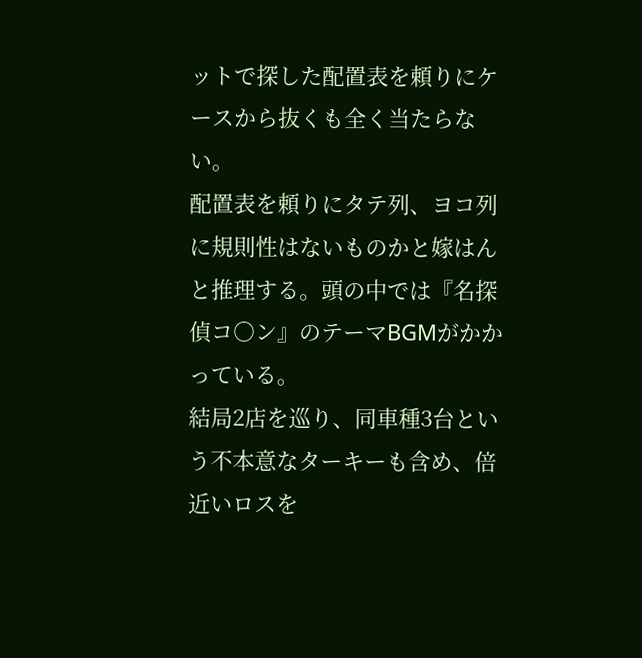ットで探した配置表を頼りにケースから抜くも全く当たらない。
配置表を頼りにタテ列、ヨコ列に規則性はないものかと嫁はんと推理する。頭の中では『名探偵コ○ン』のテーマBGMがかかっている。
結局2店を巡り、同車種3台という不本意なターキーも含め、倍近いロスを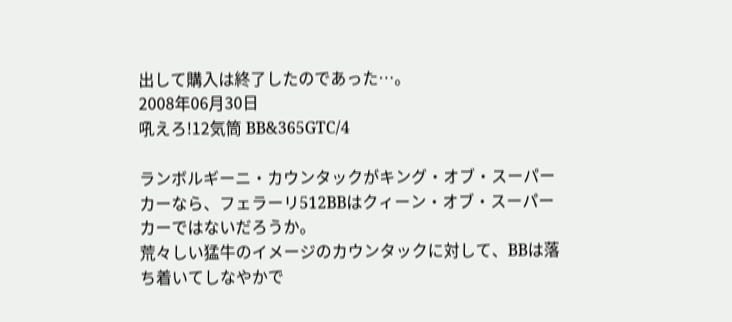出して購入は終了したのであった…。
2008年06月30日
吼えろ!12気筒 BB&365GTC/4

ランボルギーニ・カウンタックがキング・オブ・スーパーカーなら、フェラーリ512BBはクィーン・オブ・スーパーカーではないだろうか。
荒々しい猛牛のイメージのカウンタックに対して、BBは落ち着いてしなやかで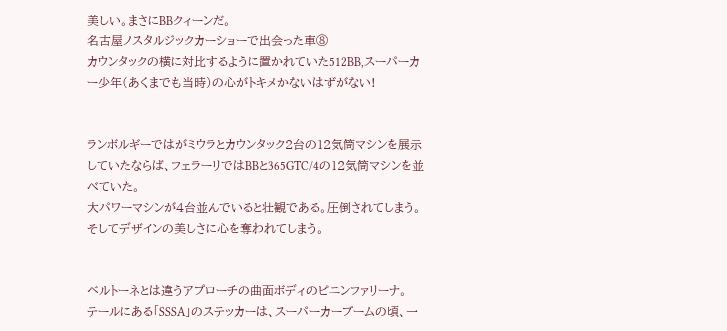美しい。まさにBBクィーンだ。
名古屋ノスタルジックカーショーで出会った車⑧
カウンタックの横に対比するように置かれていた512BB,スーパーカー少年(あくまでも当時)の心がトキメかないはずがない!


ランボルギーではがミウラとカウンタック2台の12気筒マシンを展示していたならば、フェラーリではBBと365GTC/4の12気筒マシンを並べていた。
大パワーマシンが4台並んでいると壮観である。圧倒されてしまう。そしてデザインの美しさに心を奪われてしまう。


ベルトーネとは違うアプローチの曲面ボディのピニンファリーナ。
テールにある「SSSA」のステッカーは、スーパーカーブームの頃、一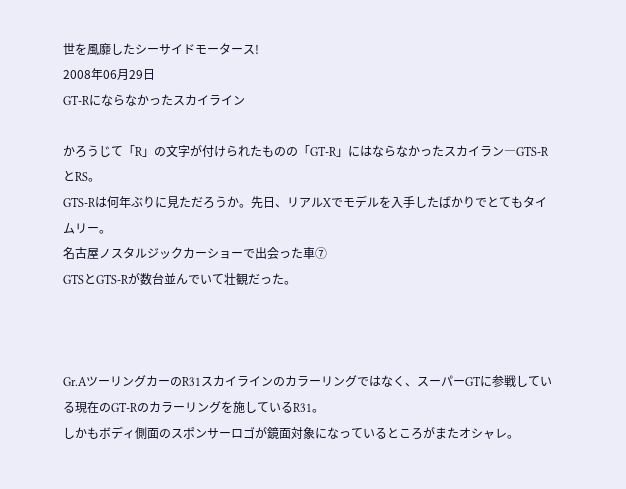世を風靡したシーサイドモータース!
2008年06月29日
GT-Rにならなかったスカイライン

かろうじて「R」の文字が付けられたものの「GT-R」にはならなかったスカイラン―GTS-RとRS。
GTS-Rは何年ぶりに見ただろうか。先日、リアルXでモデルを入手したばかりでとてもタイムリー。
名古屋ノスタルジックカーショーで出会った車⑦
GTSとGTS-Rが数台並んでいて壮観だった。



Gr.AツーリングカーのR31スカイラインのカラーリングではなく、スーパーGTに参戦している現在のGT-Rのカラーリングを施しているR31。
しかもボディ側面のスポンサーロゴが鏡面対象になっているところがまたオシャレ。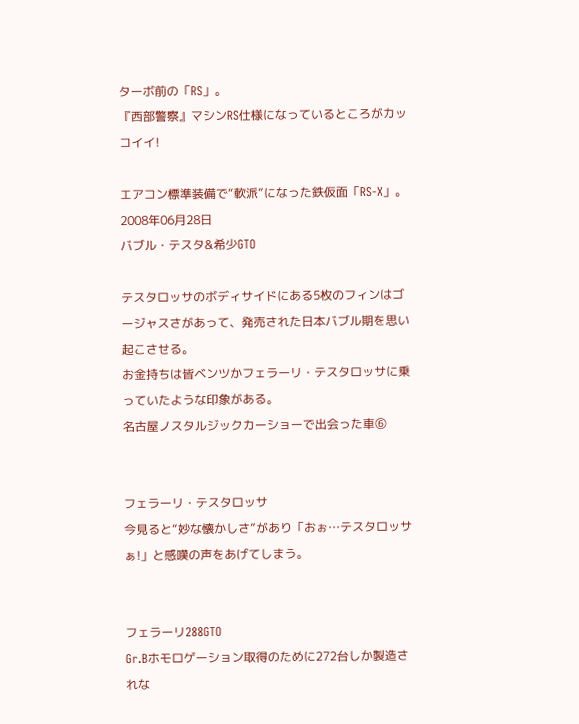ターボ前の「RS」。
『西部警察』マシンRS仕様になっているところがカッコイイ!

エアコン標準装備で“軟派”になった鉄仮面「RS-X」。
2008年06月28日
バブル・テスタ&希少GTO

テスタロッサのボディサイドにある5枚のフィンはゴージャスさがあって、発売された日本バブル期を思い起こさせる。
お金持ちは皆ベンツかフェラーリ・テスタロッサに乗っていたような印象がある。
名古屋ノスタルジックカーショーで出会った車⑥


フェラーリ・テスタロッサ
今見ると“妙な懐かしさ”があり「おぉ…テスタロッサぁ!」と感嘆の声をあげてしまう。


フェラーリ288GTO
Gr.Bホモロゲーション取得のために272台しか製造されな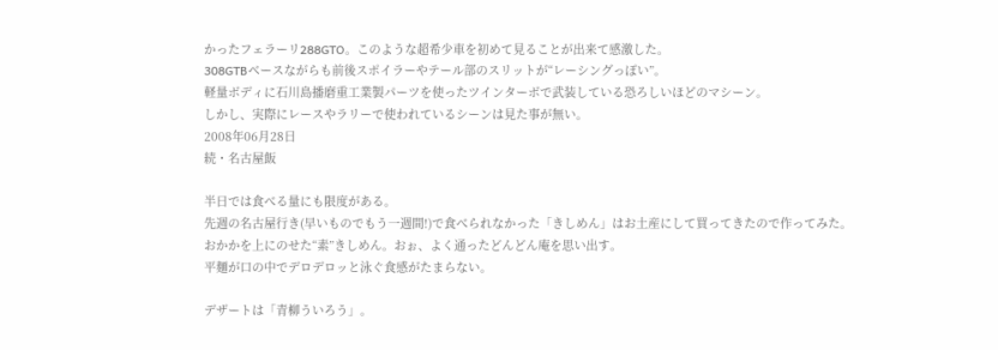かったフェラーリ288GTO。このような超希少車を初めて見ることが出来て感激した。
308GTBベースながらも前後スポイラーやテール部のスリットが“レーシングっぽい”。
軽量ボディに石川島播磨重工業製パーツを使ったツインターボで武装している恐ろしいほどのマシーン。
しかし、実際にレースやラリーで使われているシーンは見た事が無い。
2008年06月28日
続・名古屋飯

半日では食べる量にも限度がある。
先週の名古屋行き(早いものでもう一週間!)で食べられなかった「きしめん」はお土産にして買ってきたので作ってみた。
おかかを上にのせた“素”きしめん。おぉ、よく通ったどんどん庵を思い出す。
平麺が口の中でデロデロッと泳ぐ食感がたまらない。

デザートは「青柳ういろう」。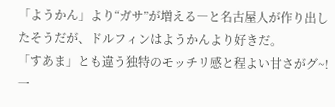「ようかん」より“ガサ”が増える―と名古屋人が作り出したそうだが、ドルフィンはようかんより好きだ。
「すあま」とも違う独特のモッチリ感と程よい甘さがグ~!
一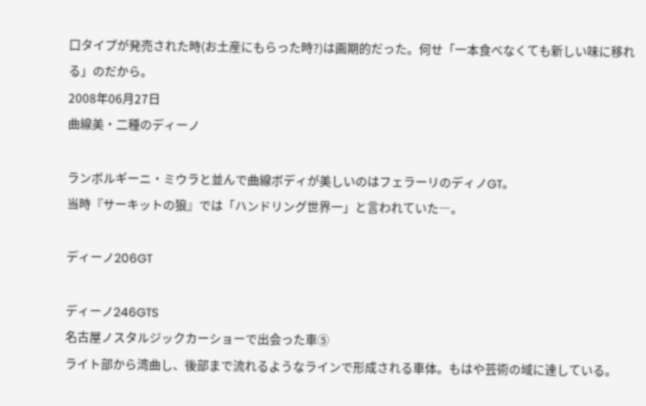口タイプが発売された時(お土産にもらった時?)は画期的だった。何せ「一本食べなくても新しい味に移れる」のだから。
2008年06月27日
曲線美・二種のディーノ

ランボルギーニ・ミウラと並んで曲線ボディが美しいのはフェラーリのディノGT。
当時『サーキットの狼』では「ハンドリング世界一」と言われていた―。

ディーノ206GT

ディーノ246GTS
名古屋ノスタルジックカーショーで出会った車⑤
ライト部から湾曲し、後部まで流れるようなラインで形成される車体。もはや芸術の域に達している。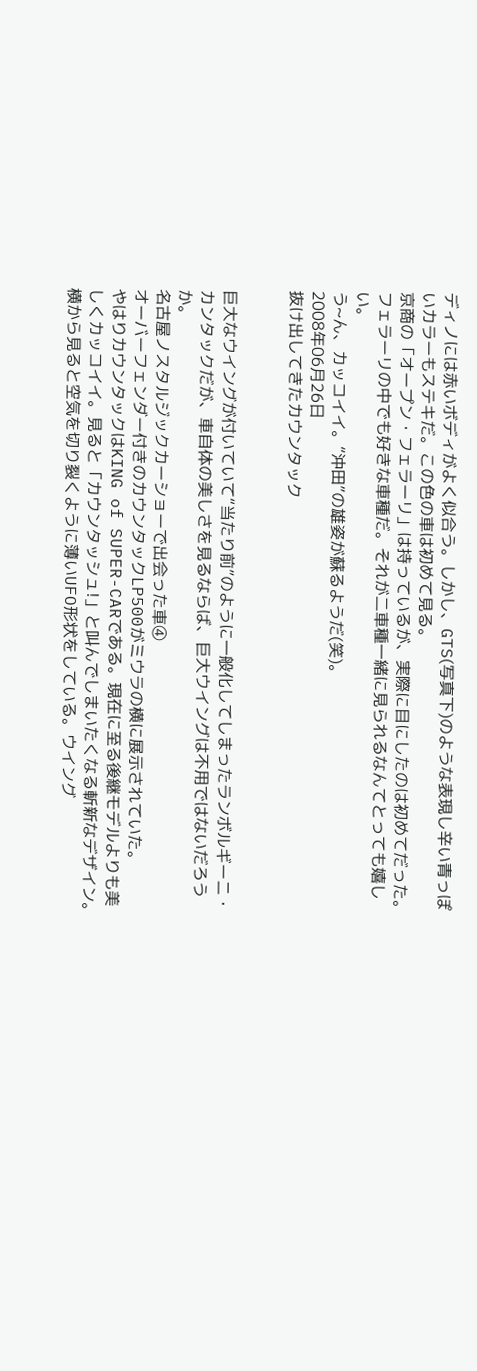ディノには赤いボディがよく似合う。しかし、GTS(写真下)のような表現し辛い青っぽいカラーもステキだ。この色の車は初めて見る。
京商の「オープン・フェラーリ」は持っているが、実際に目にしたのは初めてだった。
フェラーリの中でも好きな車種だ。それが二車種一緒に見られるなんてとっても嬉しい。
う~ん、カッコイイ。“沖田”の雄姿が蘇るようだ(笑)。
2008年06月26日
抜け出してきたカウンタック


巨大なウイングが付いていて“当たり前”のように一般化してしまったランボルギーニ・カンタックだが、車自体の美しさを見るならば、巨大ウイングは不用ではないだろうか。
名古屋ノスタルジックカーショーで出会った車④
オーバーフェンダー付きのカウンタックLP500がミウラの横に展示されていた。
やはりカウンタックはKING of SUPER-CARである。現在に至る後継モデルよりも美しくカッコイイ。見ると「カウンタッシュ!」と叫んでしまいたくなる斬新なデザイン。
横から見ると空気を切り裂くように薄いUFO形状をしている。ウイング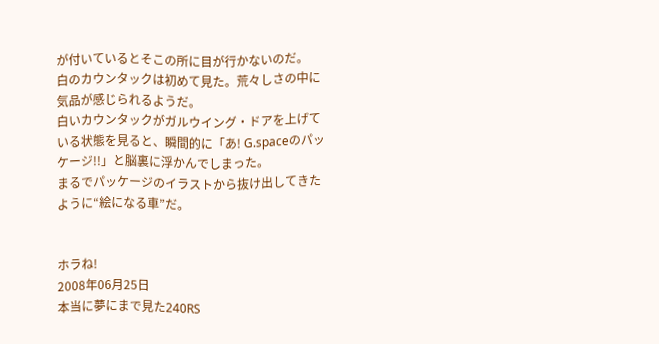が付いているとそこの所に目が行かないのだ。
白のカウンタックは初めて見た。荒々しさの中に気品が感じられるようだ。
白いカウンタックがガルウイング・ドアを上げている状態を見ると、瞬間的に「あ! G.spaceのパッケージ!!」と脳裏に浮かんでしまった。
まるでパッケージのイラストから抜け出してきたように“絵になる車”だ。


ホラね!
2008年06月25日
本当に夢にまで見た240RS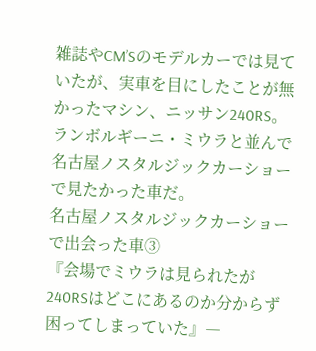雑誌やCM’Sのモデルカーでは見ていたが、実車を目にしたことが無かったマシン、ニッサン240RS。
ランボルギーニ・ミウラと並んで名古屋ノスタルジックカーショーで見たかった車だ。
名古屋ノスタルジックカーショーで出会った車③
『会場でミウラは見られたが240RSはどこにあるのか分からず困ってしまっていた』―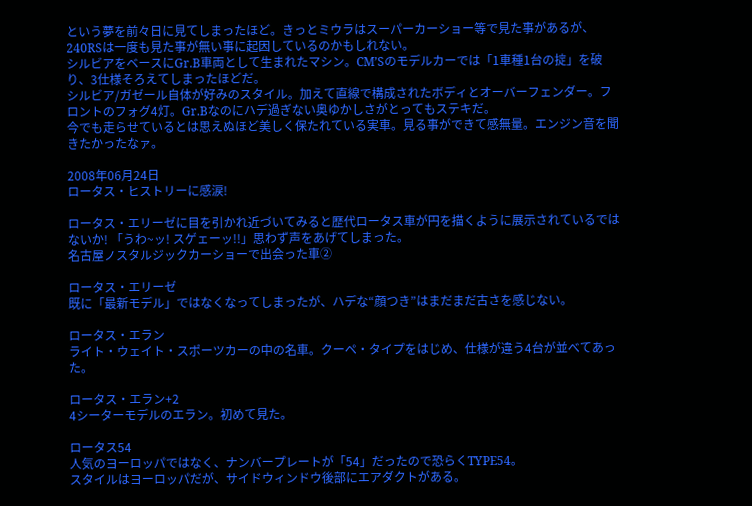という夢を前々日に見てしまったほど。きっとミウラはスーパーカーショー等で見た事があるが、240RSは一度も見た事が無い事に起因しているのかもしれない。
シルビアをベースにGr.B車両として生まれたマシン。CM’Sのモデルカーでは「1車種1台の掟」を破り、3仕様そろえてしまったほどだ。
シルビア/ガゼール自体が好みのスタイル。加えて直線で構成されたボディとオーバーフェンダー。フロントのフォグ4灯。Gr.Bなのにハデ過ぎない奥ゆかしさがとってもステキだ。
今でも走らせているとは思えぬほど美しく保たれている実車。見る事ができて感無量。エンジン音を聞きたかったなァ。

2008年06月24日
ロータス・ヒストリーに感涙!

ロータス・エリーゼに目を引かれ近づいてみると歴代ロータス車が円を描くように展示されているではないか! 「うわ~ッ! スゲェーッ!!」思わず声をあげてしまった。
名古屋ノスタルジックカーショーで出会った車②

ロータス・エリーゼ
既に「最新モデル」ではなくなってしまったが、ハデな“顔つき”はまだまだ古さを感じない。

ロータス・エラン
ライト・ウェイト・スポーツカーの中の名車。クーペ・タイプをはじめ、仕様が違う4台が並べてあった。

ロータス・エラン+2
4シーターモデルのエラン。初めて見た。

ロータス54
人気のヨーロッパではなく、ナンバープレートが「54」だったので恐らくTYPE54。
スタイルはヨーロッパだが、サイドウィンドウ後部にエアダクトがある。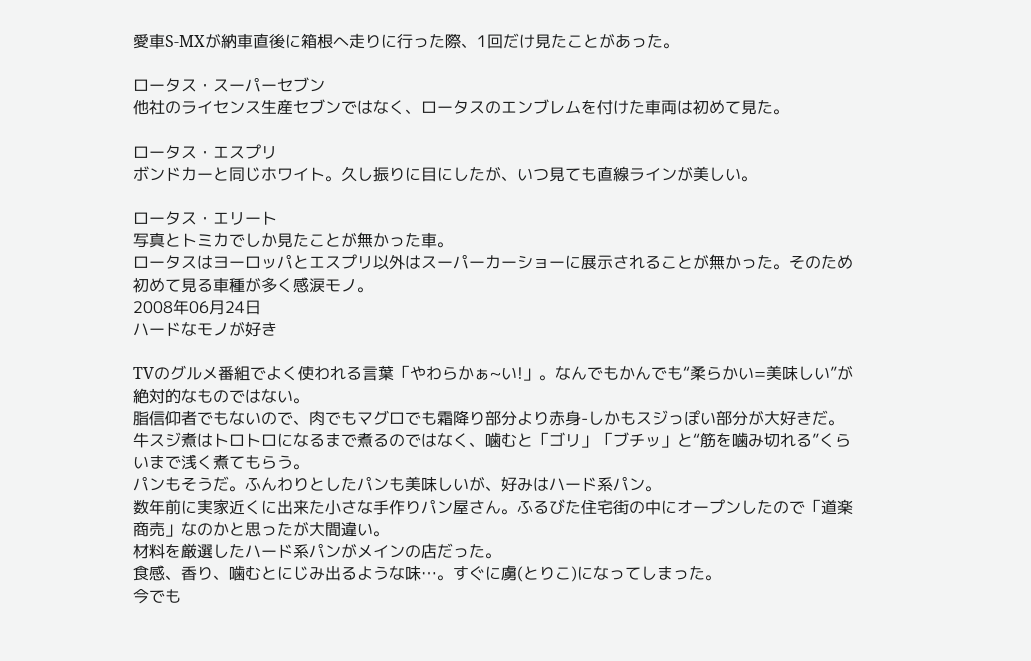愛車S-MXが納車直後に箱根へ走りに行った際、1回だけ見たことがあった。

ロータス・スーパーセブン
他社のライセンス生産セブンではなく、ロータスのエンブレムを付けた車両は初めて見た。

ロータス・エスプリ
ボンドカーと同じホワイト。久し振りに目にしたが、いつ見ても直線ラインが美しい。

ロータス・エリート
写真とトミカでしか見たことが無かった車。
ロータスはヨーロッパとエスプリ以外はスーパーカーショーに展示されることが無かった。そのため初めて見る車種が多く感涙モノ。
2008年06月24日
ハードなモノが好き

TVのグルメ番組でよく使われる言葉「やわらかぁ~い!」。なんでもかんでも“柔らかい=美味しい”が絶対的なものではない。
脂信仰者でもないので、肉でもマグロでも霜降り部分より赤身-しかもスジっぽい部分が大好きだ。
牛スジ煮はトロトロになるまで煮るのではなく、噛むと「ゴリ」「ブチッ」と“筋を噛み切れる”くらいまで浅く煮てもらう。
パンもそうだ。ふんわりとしたパンも美味しいが、好みはハード系パン。
数年前に実家近くに出来た小さな手作りパン屋さん。ふるびた住宅街の中にオープンしたので「道楽商売」なのかと思ったが大間違い。
材料を厳選したハード系パンがメインの店だった。
食感、香り、噛むとにじみ出るような味…。すぐに虜(とりこ)になってしまった。
今でも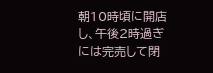朝10時頃に開店し、午後2時過ぎには完売して閉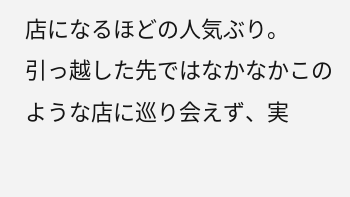店になるほどの人気ぶり。
引っ越した先ではなかなかこのような店に巡り会えず、実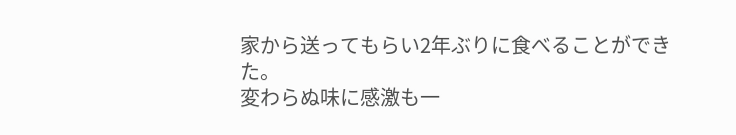家から送ってもらい2年ぶりに食べることができた。
変わらぬ味に感激も一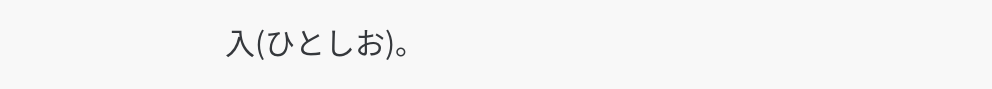入(ひとしお)。